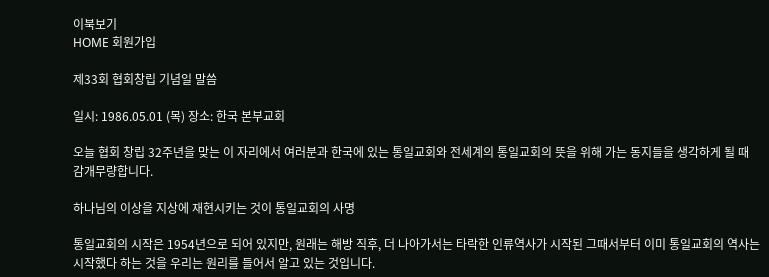이북보기
HOME 회원가입

제33회 협회창립 기념일 말씀

일시: 1986.05.01 (목) 장소: 한국 본부교회

오늘 협회 창립 32주년을 맞는 이 자리에서 여러분과 한국에 있는 통일교회와 전세계의 통일교회의 뜻을 위해 가는 동지들을 생각하게 될 때 감개무량합니다.

하나님의 이상을 지상에 재현시키는 것이 통일교회의 사명

통일교회의 시작은 1954년으로 되어 있지만, 원래는 해방 직후, 더 나아가서는 타락한 인류역사가 시작된 그때서부터 이미 통일교회의 역사는 시작했다 하는 것을 우리는 원리를 들어서 알고 있는 것입니다.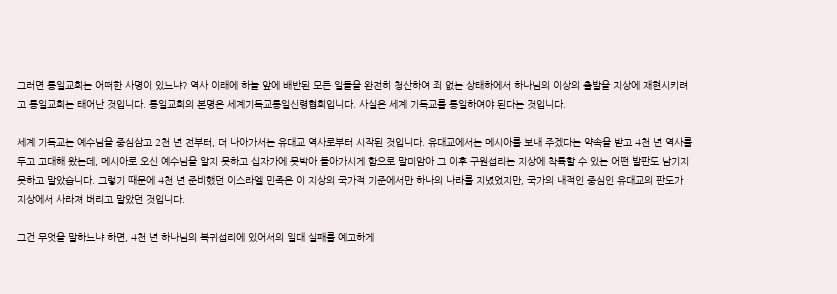그러면 통일교회는 어떠한 사명이 있느냐? 역사 이래에 하늘 앞에 배반된 모든 일들을 완전히 청산하여 죄 없는 상태하에서 하나님의 이상의 출발을 지상에 재현시키려고 통일교회는 태어난 것입니다. 통일교회의 본명은 세계기독교통일신령협회입니다. 사실은 세계 기독교를 통일하여야 된다는 것입니다.

세계 기독교는 예수님을 중심삼고 2천 년 전부터, 더 나아가서는 유대교 역사로부터 시작된 것입니다. 유대교에서는 메시아를 보내 주겠다는 약속을 받고 4천 년 역사를 두고 고대해 왔는데, 메시아로 오신 예수님을 알지 못하고 십자가에 못박아 돌아가시게 함으로 말미암아 그 이후 구원섭리는 지상에 착륙할 수 있는 어떤 발판도 남기지 못하고 말았습니다. 그렇기 때문에 4천 년 준비했던 이스라엘 민족은 이 지상의 국가적 기준에서만 하나의 나라를 지녔었지만, 국가의 내적인 중심인 유대교의 판도가 지상에서 사라져 버리고 말았던 것입니다.

그건 무엇을 말하느냐 하면, 4천 년 하나님의 복귀섭리에 있어서의 일대 실패를 예고하게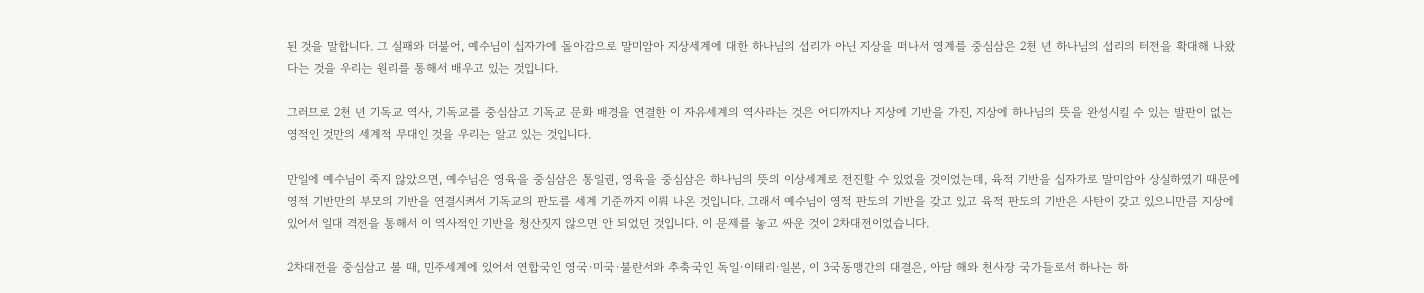된 것을 말합니다. 그 실패와 더불어, 예수님이 십자가에 돌아감으로 말미암아 지상세계에 대한 하나님의 섭리가 아닌 지상을 떠나서 영계를 중심삼은 2천 년 하나님의 섭리의 터전을 확대해 나왔다는 것을 우리는 원리를 통해서 배우고 있는 것입니다.

그러므로 2천 년 기독교 역사, 기독교를 중심삼고 기독교 문화 배경을 연결한 이 자유세계의 역사라는 것은 어디까지나 지상에 기반을 가진, 지상에 하나님의 뜻을 완성시킬 수 있는 발판이 없는 영적인 것만의 세계적 무대인 것을 우리는 알고 있는 것입니다.

만일에 예수님이 죽지 않았으면, 예수님은 영육을 중심삼은 통일권, 영육을 중심삼은 하나님의 뜻의 이상세계로 전진할 수 있었을 것이었는데, 육적 기반을 십자가로 말미암아 상실하였기 때문에 영적 기반만의 부모의 기반을 연결시켜서 기독교의 판도를 세계 기준까지 이뤄 나온 것입니다. 그래서 예수님이 영적 판도의 기반을 갖고 있고 육적 판도의 기반은 사탄이 갖고 있으니만큼 지상에 있어서 일대 격전을 통해서 이 역사적인 기반을 청산짓지 않으면 안 되었던 것입니다. 이 문제를 놓고 싸운 것이 2차대전이었습니다.

2차대전을 중심삼고 볼 때, 민주세계에 있어서 연합국인 영국·미국·불란서와 추축국인 독일·이태리·일본, 이 3국동맹간의 대결은, 아담 해와 천사장 국가들로서 하나는 하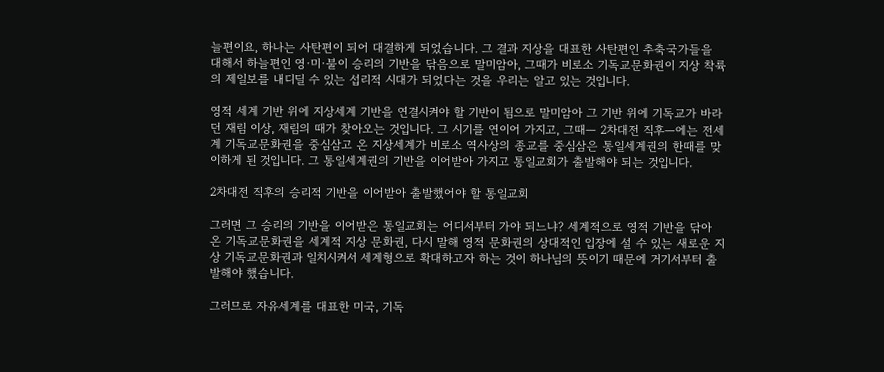늘편이요, 하나는 사탄편이 되어 대결하게 되었습니다. 그 결과 지상을 대표한 사탄편인 추축국가들을 대해서 하늘편인 영·미·불이 승리의 기반을 닦음으로 말미암아, 그때가 비로소 기독교문화권이 지상 착륙의 제일보를 내디딜 수 있는 섭리적 시대가 되었다는 것을 우리는 알고 있는 것입니다.

영적 세계 기반 위에 지상세계 기반을 연결시켜야 할 기반이 됨으로 말미암아 그 기반 위에 기독교가 바라던 재림 이상, 재림의 때가 찾아오는 것입니다. 그 시기를 연이어 가지고, 그때― 2차대전 직후―에는 전세계 기독교문화권을 중심삼고 온 지상세계가 비로소 역사상의 종교를 중심삼은 통일세계권의 한때를 맞이하게 된 것입니다. 그 통일세계권의 기반을 이어받아 가지고 통일교회가 출발해야 되는 것입니다.

2차대전 직후의 승리적 기반을 이어받아 출발했어야 할 통일교회

그러면 그 승리의 기반을 이어받은 통일교회는 어디서부터 가야 되느냐? 세계적으로 영적 기반을 닦아 온 기독교문화권을 세계적 지상 문화권, 다시 말해 영적 문화권의 상대적인 입장에 설 수 있는 새로운 지상 기독교문화권과 일치시켜서 세계형으로 확대하고자 하는 것이 하나님의 뜻이기 때문에 거기서부터 출발해야 했습니다.

그러므로 자유세계를 대표한 미국, 기독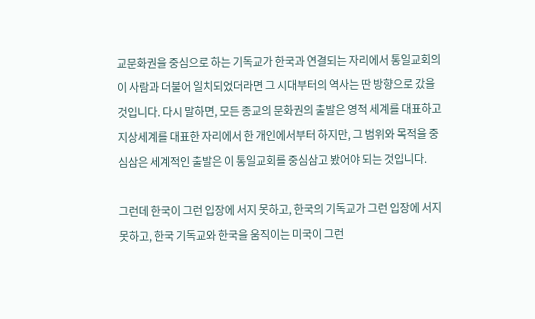교문화권을 중심으로 하는 기독교가 한국과 연결되는 자리에서 통일교회의 이 사람과 더불어 일치되었더라면 그 시대부터의 역사는 딴 방향으로 갔을 것입니다. 다시 말하면, 모든 종교의 문화권의 출발은 영적 세계를 대표하고 지상세계를 대표한 자리에서 한 개인에서부터 하지만, 그 범위와 목적을 중심삼은 세계적인 출발은 이 통일교회를 중심삼고 봤어야 되는 것입니다.

그런데 한국이 그런 입장에 서지 못하고, 한국의 기독교가 그런 입장에 서지 못하고, 한국 기독교와 한국을 움직이는 미국이 그런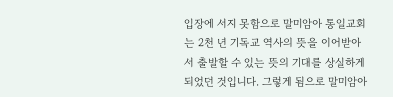입장에 서지 못함으로 말미암아 통일교회는 2천 년 기독교 역사의 뜻을 이어받아서 출발할 수 있는 뜻의 기대를 상실하게 되었던 것입니다. 그렇게 됨으로 말미암아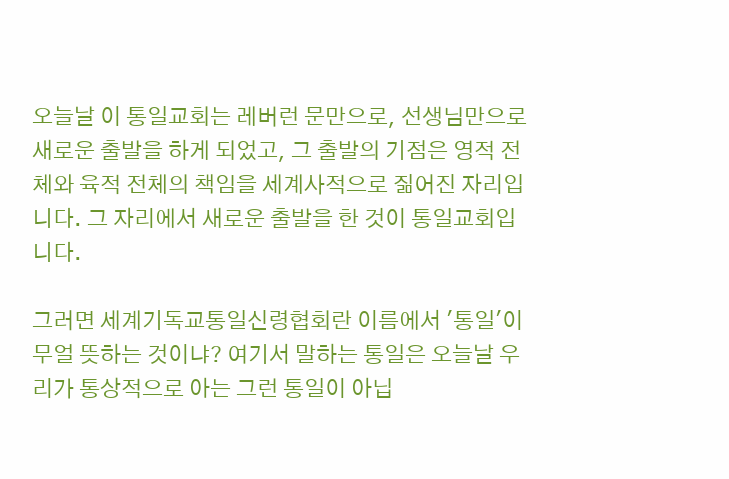오늘날 이 통일교회는 레버런 문만으로, 선생님만으로 새로운 출발을 하게 되었고, 그 출발의 기점은 영적 전체와 육적 전체의 책임을 세계사적으로 짊어진 자리입니다. 그 자리에서 새로운 출발을 한 것이 통일교회입니다.

그러면 세계기독교통일신령협회란 이름에서 '통일'이 무얼 뜻하는 것이냐? 여기서 말하는 통일은 오늘날 우리가 통상적으로 아는 그런 통일이 아닙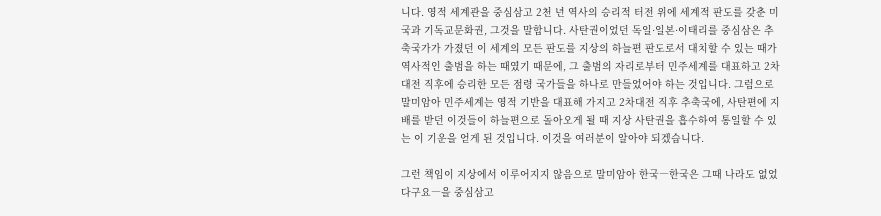니다. 영적 세계관을 중심삼고 2천 년 역사의 승리적 터전 위에 세계적 판도를 갖춘 미국과 기독교문화권, 그것을 말합니다. 사탄권이었던 독일·일본·이태리를 중심삼은 추축국가가 가졌던 이 세계의 모든 판도를 지상의 하늘편 판도로서 대치할 수 있는 때가 역사적인 출범을 하는 때였기 때문에, 그 출범의 자리로부터 민주세계를 대표하고 2차대전 직후에 승리한 모든 점령 국가들을 하나로 만들었어야 하는 것입니다. 그럼으로 말미암아 민주세계는 영적 기반을 대표해 가지고 2차대전 직후 추축국에, 사탄편에 지배를 받던 이것들이 하늘편으로 돌아오게 될 때 지상 사탄권을 흡수하여 통일할 수 있는 이 기운을 얻게 된 것입니다. 이것을 여러분이 알아야 되겠습니다.

그런 책임이 지상에서 이루어지지 않음으로 말미암아 한국―한국은 그때 나라도 없었다구요―을 중심삼고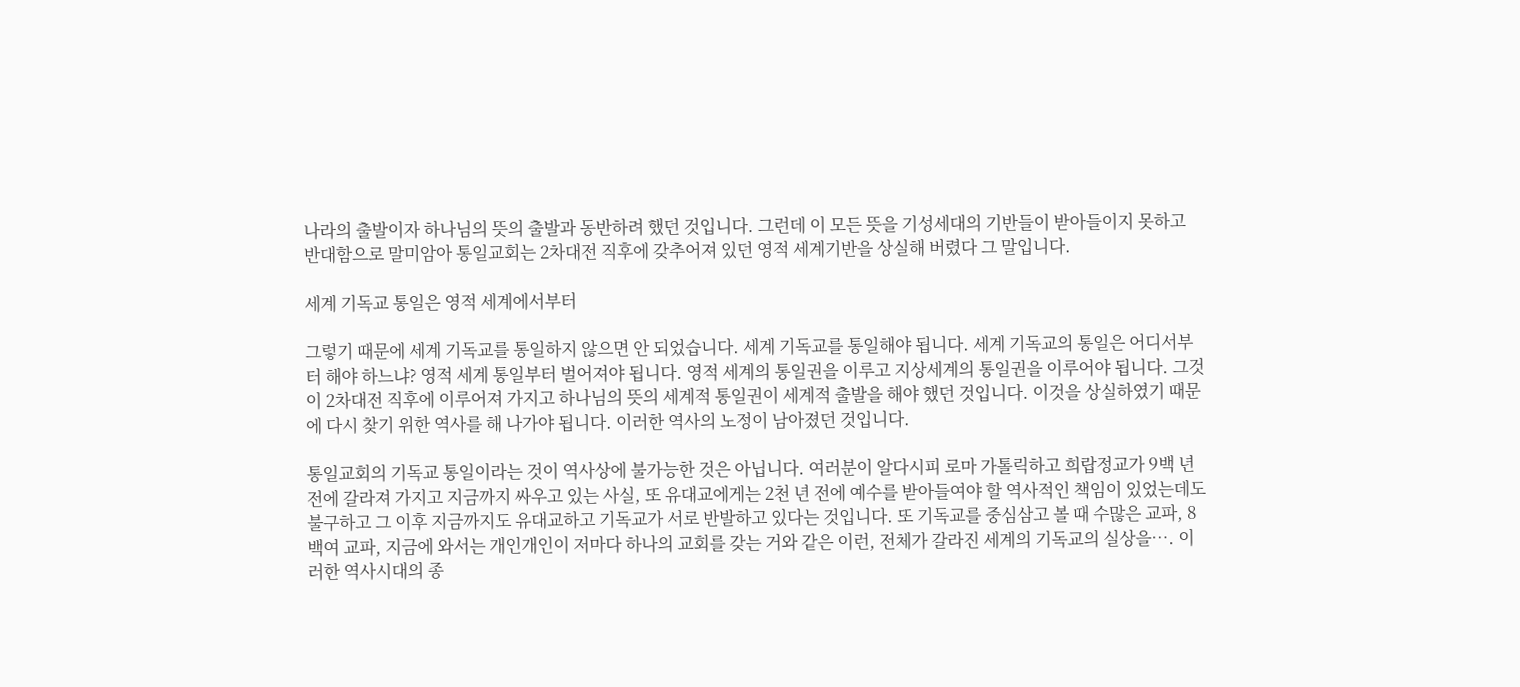나라의 출발이자 하나님의 뜻의 출발과 동반하려 했던 것입니다. 그런데 이 모든 뜻을 기성세대의 기반들이 받아들이지 못하고 반대함으로 말미암아 통일교회는 2차대전 직후에 갖추어져 있던 영적 세계기반을 상실해 버렸다 그 말입니다.

세계 기독교 통일은 영적 세계에서부터

그렇기 때문에 세계 기독교를 통일하지 않으면 안 되었습니다. 세계 기독교를 통일해야 됩니다. 세계 기독교의 통일은 어디서부터 해야 하느냐? 영적 세계 통일부터 벌어져야 됩니다. 영적 세계의 통일권을 이루고 지상세계의 통일권을 이루어야 됩니다. 그것이 2차대전 직후에 이루어져 가지고 하나님의 뜻의 세계적 통일권이 세계적 출발을 해야 했던 것입니다. 이것을 상실하였기 때문에 다시 찾기 위한 역사를 해 나가야 됩니다. 이러한 역사의 노정이 남아졌던 것입니다.

통일교회의 기독교 통일이라는 것이 역사상에 불가능한 것은 아닙니다. 여러분이 알다시피 로마 가톨릭하고 희랍정교가 9백 년 전에 갈라져 가지고 지금까지 싸우고 있는 사실, 또 유대교에게는 2천 년 전에 예수를 받아들여야 할 역사적인 책임이 있었는데도 불구하고 그 이후 지금까지도 유대교하고 기독교가 서로 반발하고 있다는 것입니다. 또 기독교를 중심삼고 볼 때 수많은 교파, 8백여 교파, 지금에 와서는 개인개인이 저마다 하나의 교회를 갖는 거와 같은 이런, 전체가 갈라진 세계의 기독교의 실상을…. 이러한 역사시대의 종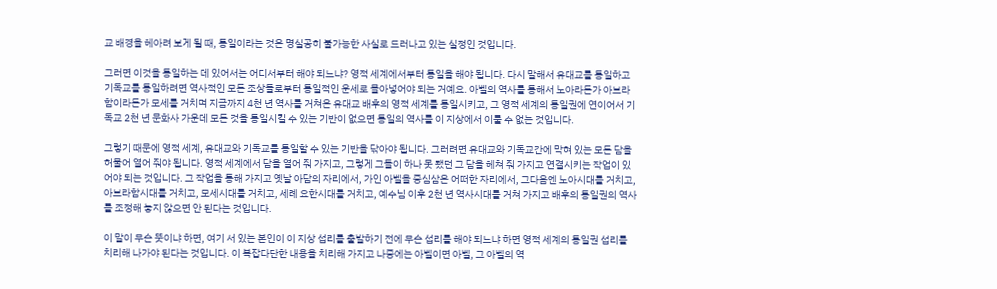교 배경을 헤아려 보게 될 때, 통일이라는 것은 명실공히 불가능한 사실로 드러나고 있는 실정인 것입니다.

그러면 이것을 통일하는 데 있어서는 어디서부터 해야 되느냐? 영적 세계에서부터 통일을 해야 됩니다. 다시 말해서 유대교를 통일하고 기독교를 통일하려면 역사적인 모든 조상들로부터 통일적인 운세로 몰아넣어야 되는 거예요. 아벨의 역사를 통해서 노아라든가 아브라함이라든가 모세를 거치며 지금까지 4천 년 역사를 거쳐온 유대교 배후의 영적 세계를 통일시키고, 그 영적 세계의 통일권에 연이어서 기독교 2천 년 문화사 가운데 모든 것을 통일시킬 수 있는 기반이 없으면 통일의 역사를 이 지상에서 이룰 수 없는 것입니다.

그렇기 때문에 영적 세계, 유대교와 기독교를 통일할 수 있는 기반을 닦아야 됩니다. 그러려면 유대교와 기독교간에 막혀 있는 모든 담을 허물어 열어 줘야 됩니다. 영적 세계에서 담을 열어 줘 가지고, 그렇게 그들이 하나 못 됐던 그 담을 헤쳐 줘 가지고 연결시키는 작업이 있어야 되는 것입니다. 그 작업을 통해 가지고 옛날 아담의 자리에서, 가인 아벨을 중심삼은 어떠한 자리에서, 그다음엔 노아시대를 거치고, 아브라함시대를 거치고, 모세시대를 거치고, 세례 요한시대를 거치고, 예수님 이후 2천 년 역사시대를 거쳐 가지고 배후의 통일권의 역사를 조정해 놓지 않으면 안 된다는 것입니다.

이 말이 무슨 뜻이냐 하면, 여기 서 있는 본인이 이 지상 섭리를 출발하기 전에 무슨 섭리를 해야 되느냐 하면 영적 세계의 통일권 섭리를 치리해 나가야 된다는 것입니다. 이 복잡다단한 내용을 치리해 가지고 나중에는 아벨이면 아벨, 그 아벨의 역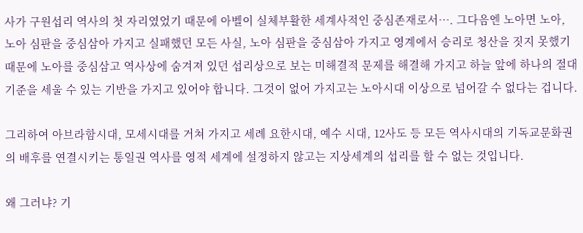사가 구원섭리 역사의 첫 자리였었기 때문에 아벨이 실체부활한 세계사적인 중심존재로서…. 그다음엔 노아면 노아, 노아 심판을 중심삼아 가지고 실패했던 모든 사실, 노아 심판을 중심삼아 가지고 영계에서 승리로 청산을 짓지 못했기 때문에 노아를 중심삼고 역사상에 숨겨져 있던 섭리상으로 보는 미해결적 문제를 해결해 가지고 하늘 앞에 하나의 절대 기준을 세울 수 있는 기반을 가지고 있어야 합니다. 그것이 없어 가지고는 노아시대 이상으로 넘어갈 수 없다는 겁니다.

그리하여 아브라함시대, 모세시대를 거쳐 가지고 세례 요한시대, 예수 시대, 12사도 등 모든 역사시대의 기독교문화권의 배후를 연결시키는 통일권 역사를 영적 세계에 설정하지 않고는 지상세계의 섭리를 할 수 없는 것입니다.

왜 그러냐? 기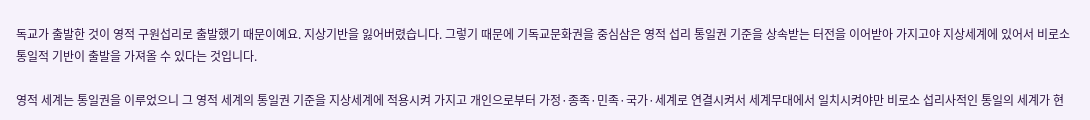독교가 출발한 것이 영적 구원섭리로 출발했기 때문이예요. 지상기반을 잃어버렸습니다. 그렇기 때문에 기독교문화권을 중심삼은 영적 섭리 통일권 기준을 상속받는 터전을 이어받아 가지고야 지상세계에 있어서 비로소 통일적 기반이 출발을 가져올 수 있다는 것입니다.

영적 세계는 통일권을 이루었으니 그 영적 세계의 통일권 기준을 지상세계에 적용시켜 가지고 개인으로부터 가정·종족·민족·국가·세계로 연결시켜서 세계무대에서 일치시켜야만 비로소 섭리사적인 통일의 세계가 현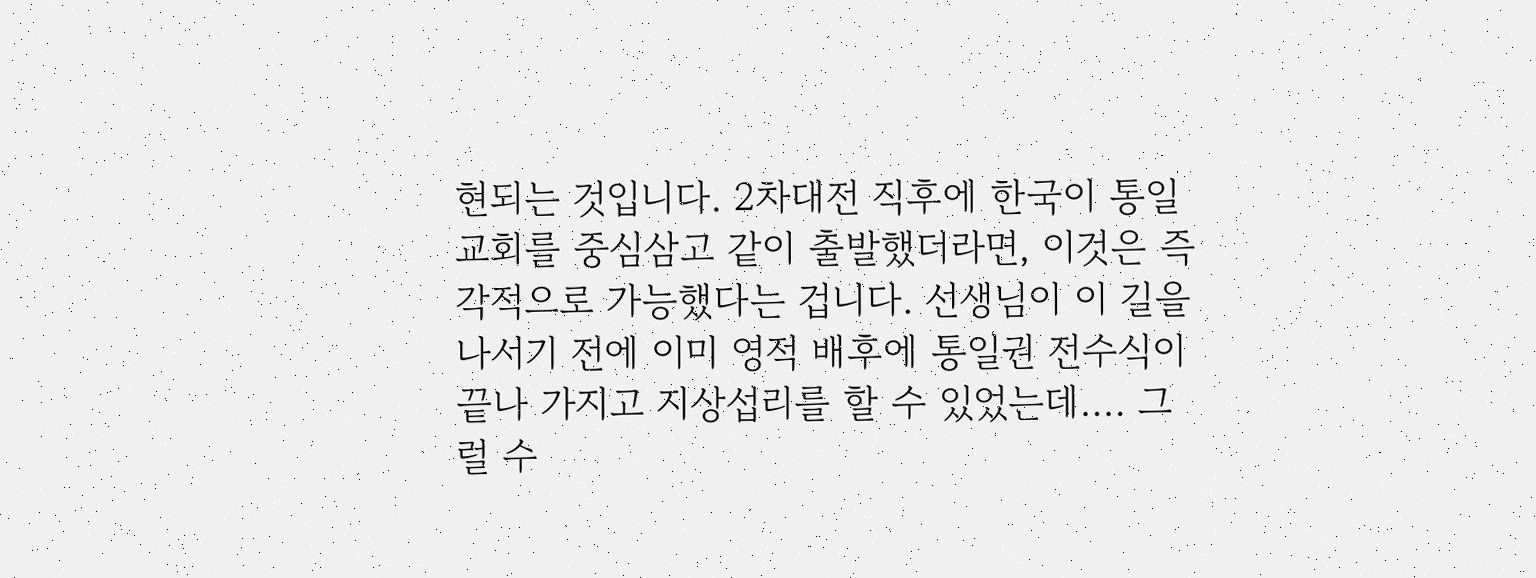현되는 것입니다. 2차대전 직후에 한국이 통일교회를 중심삼고 같이 출발했더라면, 이것은 즉각적으로 가능했다는 겁니다. 선생님이 이 길을 나서기 전에 이미 영적 배후에 통일권 전수식이 끝나 가지고 지상섭리를 할 수 있었는데…. 그럴 수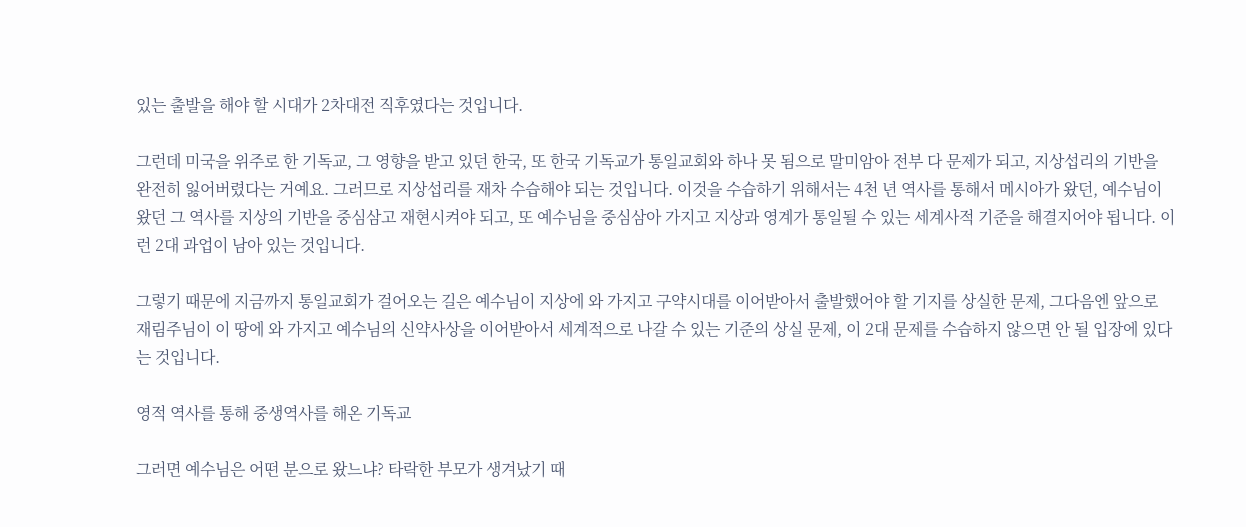있는 출발을 해야 할 시대가 2차대전 직후였다는 것입니다.

그런데 미국을 위주로 한 기독교, 그 영향을 받고 있던 한국, 또 한국 기독교가 통일교회와 하나 못 됨으로 말미암아 전부 다 문제가 되고, 지상섭리의 기반을 완전히 잃어버렸다는 거예요. 그러므로 지상섭리를 재차 수습해야 되는 것입니다. 이것을 수습하기 위해서는 4천 년 역사를 통해서 메시아가 왔던, 예수님이 왔던 그 역사를 지상의 기반을 중심삼고 재현시켜야 되고, 또 예수님을 중심삼아 가지고 지상과 영계가 통일될 수 있는 세계사적 기준을 해결지어야 됩니다. 이런 2대 과업이 남아 있는 것입니다.

그렇기 때문에 지금까지 통일교회가 걸어오는 길은 예수님이 지상에 와 가지고 구약시대를 이어받아서 출발했어야 할 기지를 상실한 문제, 그다음엔 앞으로 재림주님이 이 땅에 와 가지고 예수님의 신약사상을 이어받아서 세계적으로 나갈 수 있는 기준의 상실 문제, 이 2대 문제를 수습하지 않으면 안 될 입장에 있다는 것입니다.

영적 역사를 통해 중생역사를 해온 기독교

그러면 예수님은 어떤 분으로 왔느냐? 타락한 부모가 생겨났기 때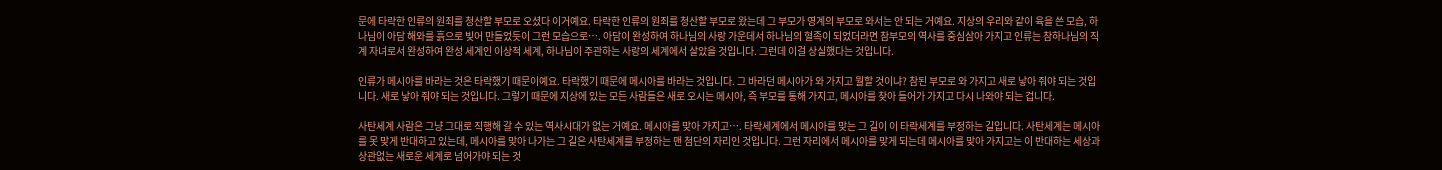문에 타락한 인류의 원죄를 청산할 부모로 오셨다 이거예요. 타락한 인류의 원죄를 청산할 부모로 왔는데 그 부모가 영계의 부모로 와서는 안 되는 거예요. 지상의 우리와 같이 육을 쓴 모습, 하나님이 아담 해와를 흙으로 빚어 만들었듯이 그런 모습으로…. 아담이 완성하여 하나님의 사랑 가운데서 하나님의 혈족이 되었더라면 참부모의 역사를 중심삼아 가지고 인류는 참하나님의 직계 자녀로서 완성하여 완성 세계인 이상적 세계, 하나님이 주관하는 사랑의 세계에서 살았을 것입니다. 그런데 이걸 상실했다는 것입니다.

인류가 메시아를 바라는 것은 타락했기 때문이예요. 타락했기 때문에 메시아를 바라는 것입니다. 그 바라던 메시아가 와 가지고 뭘할 것이냐? 참된 부모로 와 가지고 새로 낳아 줘야 되는 것입니다. 새로 낳아 줘야 되는 것입니다. 그렇기 때문에 지상에 있는 모든 사람들은 새로 오시는 메시아, 즉 부모를 통해 가지고, 메시아를 찾아 들어가 가지고 다시 나와야 되는 겁니다.

사탄세계 사람은 그냥 그대로 직행해 갈 수 있는 역사시대가 없는 거예요. 메시아를 맞아 가지고…. 타락세계에서 메시아를 맞는 그 길이 이 타락세계를 부정하는 길입니다. 사탄세계는 메시아를 못 맞게 반대하고 있는데, 메시아를 맞아 나가는 그 길은 사탄세계를 부정하는 맨 첨단의 자리인 것입니다. 그런 자리에서 메시아를 맞게 되는데 메시아를 맞아 가지고는 이 반대하는 세상과 상관없는 새로운 세계로 넘어가야 되는 것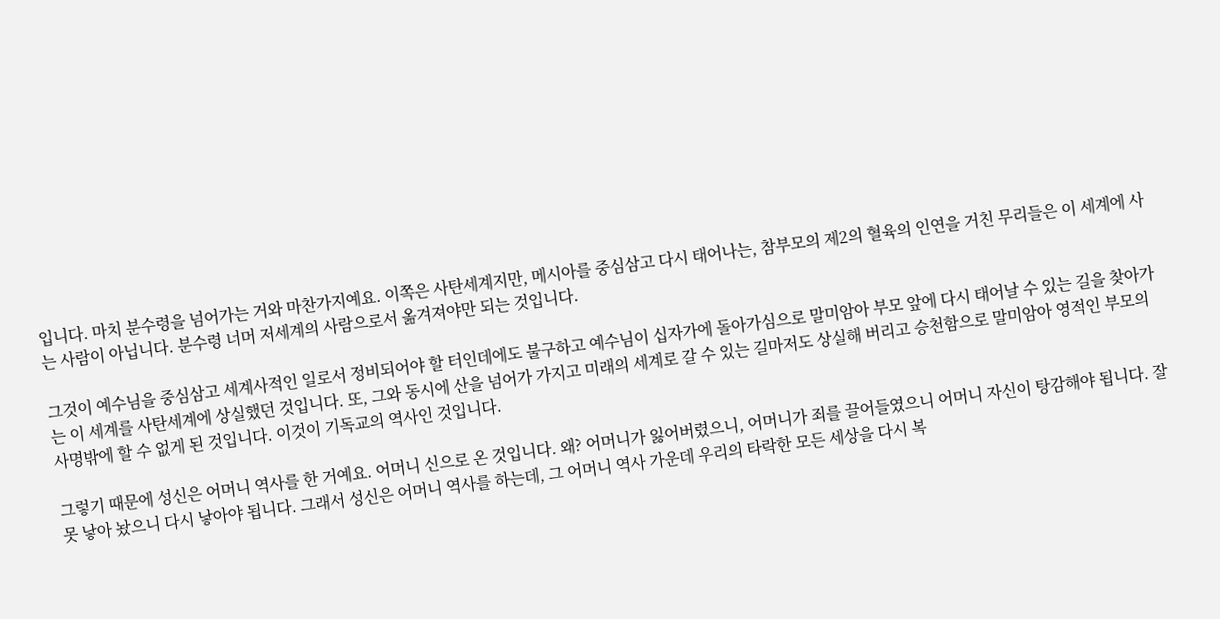입니다. 마치 분수령을 넘어가는 거와 마찬가지예요. 이쪽은 사탄세계지만, 메시아를 중심삼고 다시 태어나는, 참부모의 제2의 혈육의 인연을 거친 무리들은 이 세계에 사는 사람이 아닙니다. 분수령 너머 저세계의 사람으로서 옮겨져야만 되는 것입니다.

그것이 예수님을 중심삼고 세계사적인 일로서 정비되어야 할 터인데에도 불구하고 예수님이 십자가에 돌아가심으로 말미암아 부모 앞에 다시 태어날 수 있는 길을 찾아가는 이 세계를 사탄세계에 상실했던 것입니다. 또, 그와 동시에 산을 넘어가 가지고 미래의 세계로 갈 수 있는 길마저도 상실해 버리고 승천함으로 말미암아 영적인 부모의 사명밖에 할 수 없게 된 것입니다. 이것이 기독교의 역사인 것입니다.

그렇기 때문에 성신은 어머니 역사를 한 거예요. 어머니 신으로 온 것입니다. 왜? 어머니가 잃어버렸으니, 어머니가 죄를 끌어들였으니 어머니 자신이 탕감해야 됩니다. 잘못 낳아 놨으니 다시 낳아야 됩니다. 그래서 성신은 어머니 역사를 하는데, 그 어머니 역사 가운데 우리의 타락한 모든 세상을 다시 복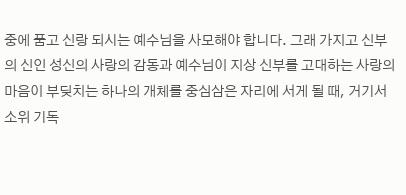중에 품고 신랑 되시는 예수님을 사모해야 합니다. 그래 가지고 신부의 신인 성신의 사랑의 감동과 예수님이 지상 신부를 고대하는 사랑의 마음이 부딪치는 하나의 개체를 중심삼은 자리에 서게 될 때, 거기서 소위 기독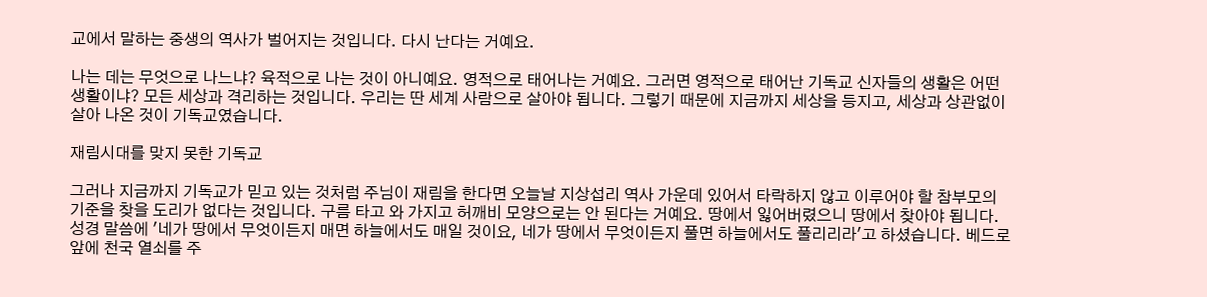교에서 말하는 중생의 역사가 벌어지는 것입니다. 다시 난다는 거예요.

나는 데는 무엇으로 나느냐? 육적으로 나는 것이 아니예요. 영적으로 태어나는 거예요. 그러면 영적으로 태어난 기독교 신자들의 생활은 어떤 생활이냐? 모든 세상과 격리하는 것입니다. 우리는 딴 세계 사람으로 살아야 됩니다. 그렇기 때문에 지금까지 세상을 등지고, 세상과 상관없이 살아 나온 것이 기독교였습니다.

재림시대를 맞지 못한 기독교

그러나 지금까지 기독교가 믿고 있는 것처럼 주님이 재림을 한다면 오늘날 지상섭리 역사 가운데 있어서 타락하지 않고 이루어야 할 참부모의 기준을 찾을 도리가 없다는 것입니다. 구름 타고 와 가지고 허깨비 모양으로는 안 된다는 거예요. 땅에서 잃어버렸으니 땅에서 찾아야 됩니다. 성경 말씀에 '네가 땅에서 무엇이든지 매면 하늘에서도 매일 것이요, 네가 땅에서 무엇이든지 풀면 하늘에서도 풀리리라'고 하셨습니다. 베드로 앞에 천국 열쇠를 주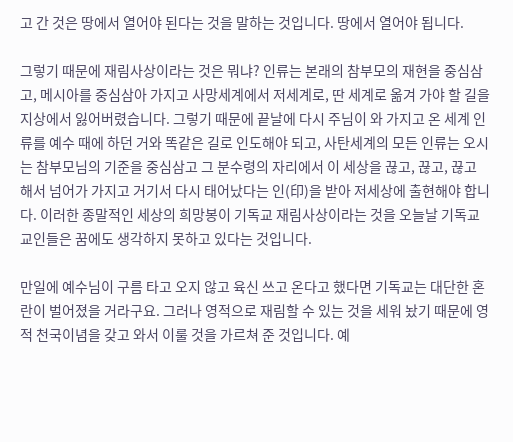고 간 것은 땅에서 열어야 된다는 것을 말하는 것입니다. 땅에서 열어야 됩니다.

그렇기 때문에 재림사상이라는 것은 뭐냐? 인류는 본래의 참부모의 재현을 중심삼고, 메시아를 중심삼아 가지고 사망세계에서 저세계로, 딴 세계로 옮겨 가야 할 길을 지상에서 잃어버렸습니다. 그렇기 때문에 끝날에 다시 주님이 와 가지고 온 세계 인류를 예수 때에 하던 거와 똑같은 길로 인도해야 되고, 사탄세계의 모든 인류는 오시는 참부모님의 기준을 중심삼고 그 분수령의 자리에서 이 세상을 끊고, 끊고, 끊고 해서 넘어가 가지고 거기서 다시 태어났다는 인(印)을 받아 저세상에 출현해야 합니다. 이러한 종말적인 세상의 희망봉이 기독교 재림사상이라는 것을 오늘날 기독교 교인들은 꿈에도 생각하지 못하고 있다는 것입니다.

만일에 예수님이 구름 타고 오지 않고 육신 쓰고 온다고 했다면 기독교는 대단한 혼란이 벌어졌을 거라구요. 그러나 영적으로 재림할 수 있는 것을 세워 놨기 때문에 영적 천국이념을 갖고 와서 이룰 것을 가르쳐 준 것입니다. 예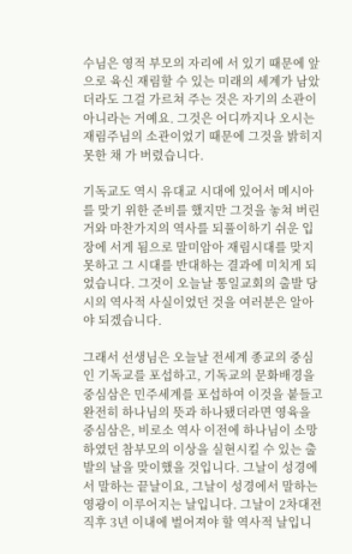수님은 영적 부모의 자리에 서 있기 때문에 앞으로 육신 재림할 수 있는 미래의 세계가 남았더라도 그걸 가르쳐 주는 것은 자기의 소관이 아니라는 거예요. 그것은 어디까지나 오시는 재림주님의 소관이었기 때문에 그것을 밝히지 못한 채 가 버렸습니다.

기독교도 역시 유대교 시대에 있어서 메시아를 맞기 위한 준비를 했지만 그것을 놓쳐 버린 거와 마찬가지의 역사를 되풀이하기 쉬운 입장에 서게 됨으로 말미암아 재림시대를 맞지 못하고 그 시대를 반대하는 결과에 미치게 되었습니다. 그것이 오늘날 통일교회의 출발 당시의 역사적 사실이었던 것을 여러분은 알아야 되겠습니다.

그래서 선생님은 오늘날 전세계 종교의 중심인 기독교를 포섭하고, 기독교의 문화배경을 중심삼은 민주세계를 포섭하여 이것을 붙들고 완전히 하나님의 뜻과 하나됐더라면 영육을 중심삼은, 비로소 역사 이전에 하나님이 소망하였던 참부모의 이상을 실현시킬 수 있는 출발의 날을 맞이했을 것입니다. 그날이 성경에서 말하는 끝날이요, 그날이 성경에서 말하는 영광이 이루어지는 날입니다. 그날이 2차대전 직후 3년 이내에 벌어져야 할 역사적 날입니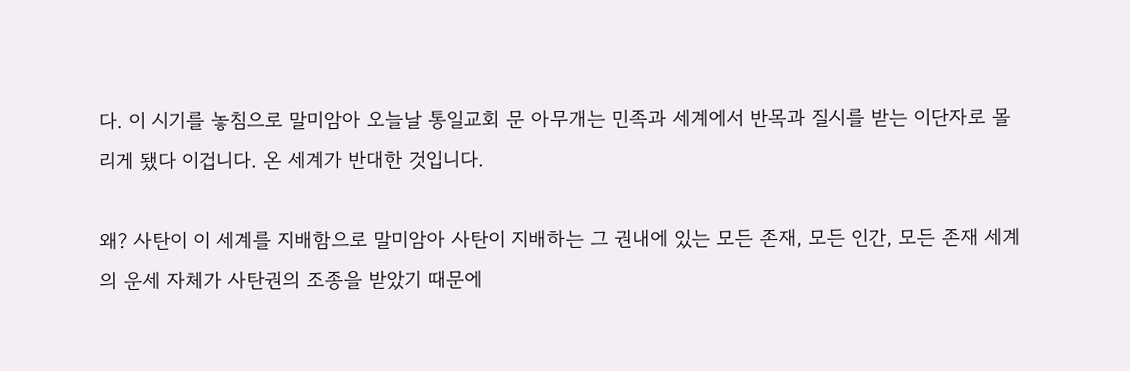다. 이 시기를 놓침으로 말미암아 오늘날 통일교회 문 아무개는 민족과 세계에서 반목과 질시를 받는 이단자로 몰리게 됐다 이겁니다. 온 세계가 반대한 것입니다.

왜? 사탄이 이 세계를 지배함으로 말미암아 사탄이 지배하는 그 권내에 있는 모든 존재, 모든 인간, 모든 존재 세계의 운세 자체가 사탄권의 조종을 받았기 때문에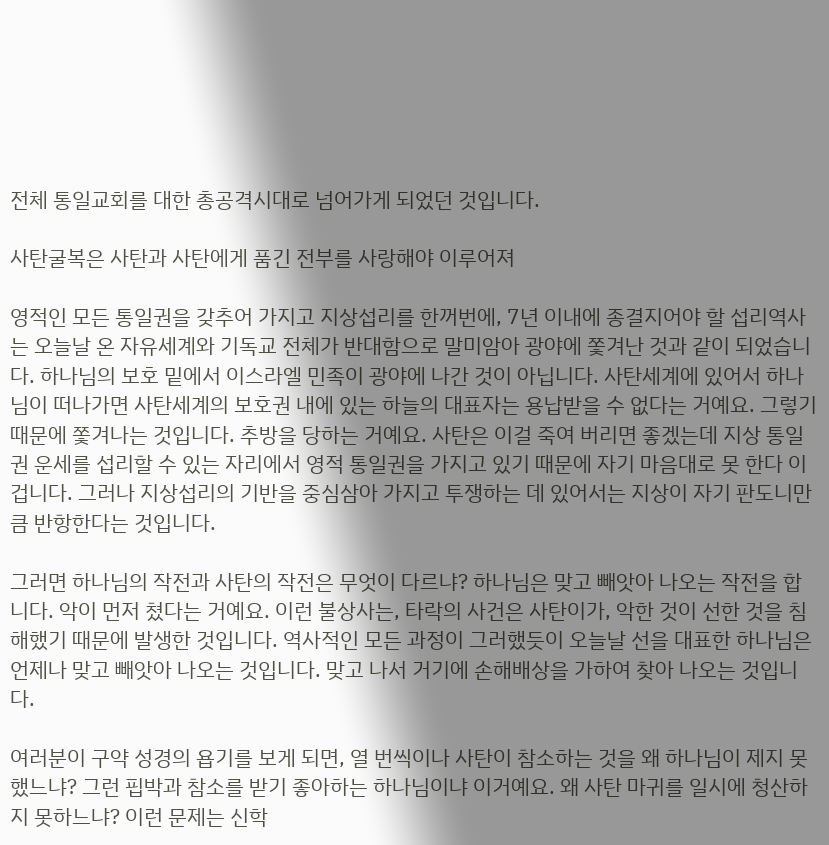전체 통일교회를 대한 총공격시대로 넘어가게 되었던 것입니다.

사탄굴복은 사탄과 사탄에게 품긴 전부를 사랑해야 이루어져

영적인 모든 통일권을 갖추어 가지고 지상섭리를 한꺼번에, 7년 이내에 종결지어야 할 섭리역사는 오늘날 온 자유세계와 기독교 전체가 반대함으로 말미암아 광야에 쫓겨난 것과 같이 되었습니다. 하나님의 보호 밑에서 이스라엘 민족이 광야에 나간 것이 아닙니다. 사탄세계에 있어서 하나님이 떠나가면 사탄세계의 보호권 내에 있는 하늘의 대표자는 용납받을 수 없다는 거예요. 그렇기 때문에 쫓겨나는 것입니다. 추방을 당하는 거예요. 사탄은 이걸 죽여 버리면 좋겠는데 지상 통일권 운세를 섭리할 수 있는 자리에서 영적 통일권을 가지고 있기 때문에 자기 마음대로 못 한다 이겁니다. 그러나 지상섭리의 기반을 중심삼아 가지고 투쟁하는 데 있어서는 지상이 자기 판도니만큼 반항한다는 것입니다.

그러면 하나님의 작전과 사탄의 작전은 무엇이 다르냐? 하나님은 맞고 빼앗아 나오는 작전을 합니다. 악이 먼저 쳤다는 거예요. 이런 불상사는, 타락의 사건은 사탄이가, 악한 것이 선한 것을 침해했기 때문에 발생한 것입니다. 역사적인 모든 과정이 그러했듯이 오늘날 선을 대표한 하나님은 언제나 맞고 빼앗아 나오는 것입니다. 맞고 나서 거기에 손해배상을 가하여 찾아 나오는 것입니다.

여러분이 구약 성경의 욥기를 보게 되면, 열 번씩이나 사탄이 참소하는 것을 왜 하나님이 제지 못 했느냐? 그런 핍박과 참소를 받기 좋아하는 하나님이냐 이거예요. 왜 사탄 마귀를 일시에 청산하지 못하느냐? 이런 문제는 신학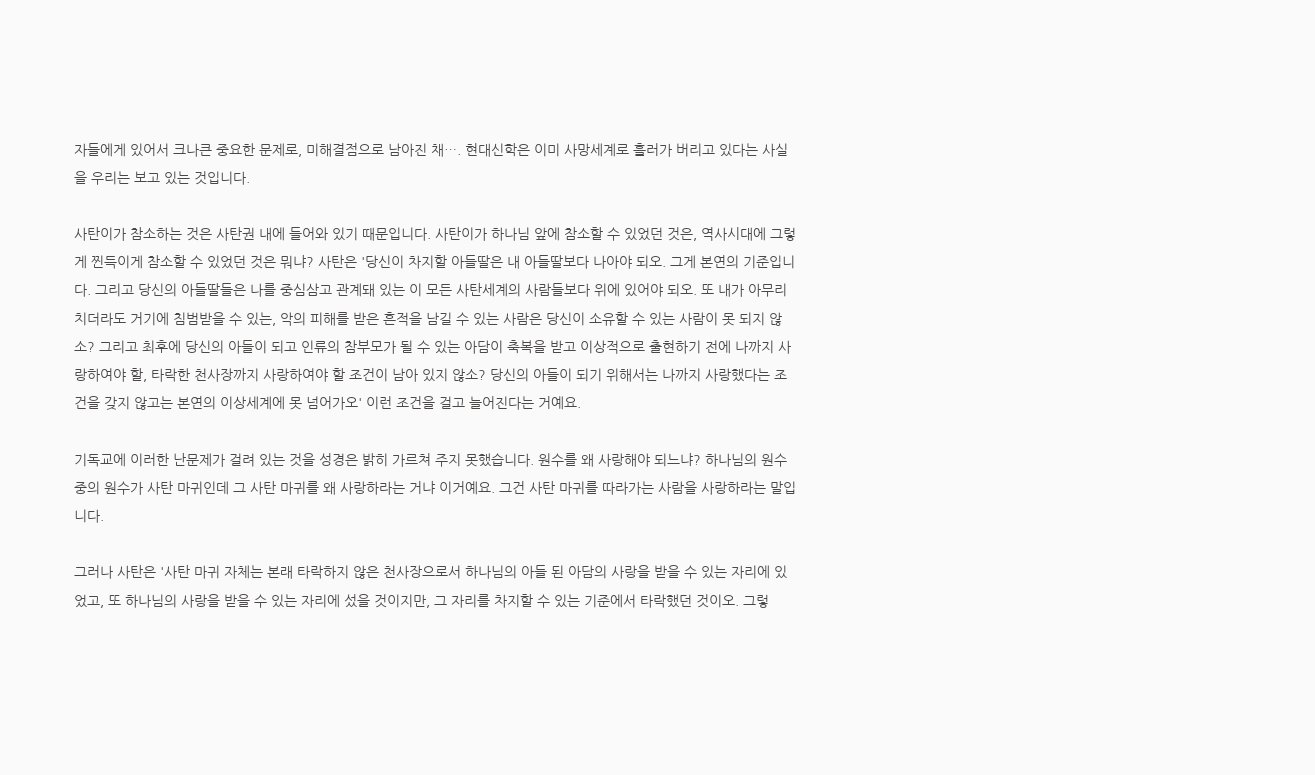자들에게 있어서 크나큰 중요한 문제로, 미해결점으로 남아진 채…. 현대신학은 이미 사망세계로 흘러가 버리고 있다는 사실을 우리는 보고 있는 것입니다.

사탄이가 참소하는 것은 사탄권 내에 들어와 있기 때문입니다. 사탄이가 하나님 앞에 참소할 수 있었던 것은, 역사시대에 그렇게 찐득이게 참소할 수 있었던 것은 뭐냐? 사탄은 '당신이 차지할 아들딸은 내 아들딸보다 나아야 되오. 그게 본연의 기준입니다. 그리고 당신의 아들딸들은 나를 중심삼고 관계돼 있는 이 모든 사탄세계의 사람들보다 위에 있어야 되오. 또 내가 아무리 치더라도 거기에 침범받을 수 있는, 악의 피해를 받은 흔적을 남길 수 있는 사람은 당신이 소유할 수 있는 사람이 못 되지 않소? 그리고 최후에 당신의 아들이 되고 인류의 참부모가 될 수 있는 아담이 축복을 받고 이상적으로 출현하기 전에 나까지 사랑하여야 할, 타락한 천사장까지 사랑하여야 할 조건이 남아 있지 않소? 당신의 아들이 되기 위해서는 나까지 사랑했다는 조건을 갖지 않고는 본연의 이상세계에 못 넘어가오' 이런 조건을 걸고 늘어진다는 거예요.

기독교에 이러한 난문제가 걸려 있는 것을 성경은 밝히 가르쳐 주지 못했습니다. 원수를 왜 사랑해야 되느냐? 하나님의 원수 중의 원수가 사탄 마귀인데 그 사탄 마귀를 왜 사랑하라는 거냐 이거예요. 그건 사탄 마귀를 따라가는 사람을 사랑하라는 말입니다.

그러나 사탄은 '사탄 마귀 자체는 본래 타락하지 않은 천사장으로서 하나님의 아들 된 아담의 사랑을 받을 수 있는 자리에 있었고, 또 하나님의 사랑을 받을 수 있는 자리에 섰을 것이지만, 그 자리를 차지할 수 있는 기준에서 타락했던 것이오. 그렇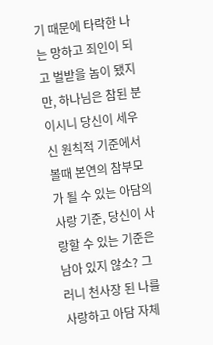기 때문에 타락한 나는 망하고 죄인이 되고 벌받을 놈이 됐지만, 하나님은 참된 분이시니 당신이 세우신 원칙적 기준에서 볼때 본연의 참부모가 될 수 있는 아담의 사랑 기준, 당신이 사랑할 수 있는 기준은 남아 있지 않소? 그러니 천사장 된 나를 사랑하고 아담 자체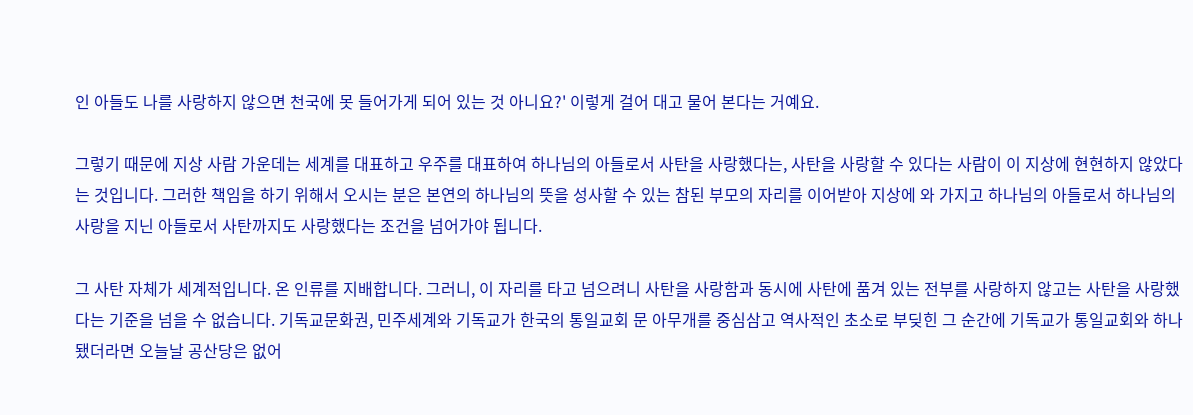인 아들도 나를 사랑하지 않으면 천국에 못 들어가게 되어 있는 것 아니요?' 이렇게 걸어 대고 물어 본다는 거예요.

그렇기 때문에 지상 사람 가운데는 세계를 대표하고 우주를 대표하여 하나님의 아들로서 사탄을 사랑했다는, 사탄을 사랑할 수 있다는 사람이 이 지상에 현현하지 않았다는 것입니다. 그러한 책임을 하기 위해서 오시는 분은 본연의 하나님의 뜻을 성사할 수 있는 참된 부모의 자리를 이어받아 지상에 와 가지고 하나님의 아들로서 하나님의 사랑을 지닌 아들로서 사탄까지도 사랑했다는 조건을 넘어가야 됩니다.

그 사탄 자체가 세계적입니다. 온 인류를 지배합니다. 그러니, 이 자리를 타고 넘으려니 사탄을 사랑함과 동시에 사탄에 품겨 있는 전부를 사랑하지 않고는 사탄을 사랑했다는 기준을 넘을 수 없습니다. 기독교문화권, 민주세계와 기독교가 한국의 통일교회 문 아무개를 중심삼고 역사적인 초소로 부딪힌 그 순간에 기독교가 통일교회와 하나됐더라면 오늘날 공산당은 없어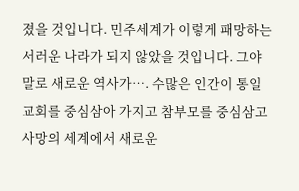졌을 것입니다. 민주세계가 이렇게 패망하는 서러운 나라가 되지 않았을 것입니다. 그야말로 새로운 역사가…. 수많은 인간이 통일교회를 중심삼아 가지고 참부모를 중심삼고 사망의 세계에서 새로운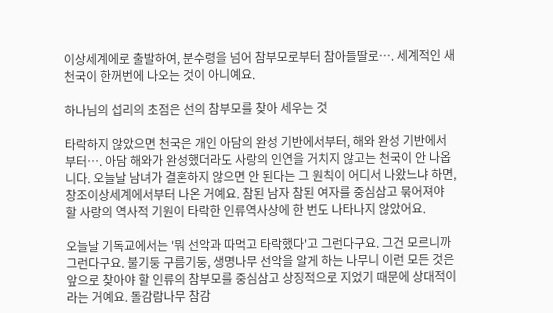이상세계에로 출발하여, 분수령을 넘어 참부모로부터 참아들딸로…. 세계적인 새천국이 한꺼번에 나오는 것이 아니예요.

하나님의 섭리의 초점은 선의 참부모를 찾아 세우는 것

타락하지 않았으면 천국은 개인 아담의 완성 기반에서부터, 해와 완성 기반에서부터…. 아담 해와가 완성했더라도 사랑의 인연을 거치지 않고는 천국이 안 나옵니다. 오늘날 남녀가 결혼하지 않으면 안 된다는 그 원칙이 어디서 나왔느냐 하면, 창조이상세계에서부터 나온 거예요. 참된 남자 참된 여자를 중심삼고 묶어져야 할 사랑의 역사적 기원이 타락한 인류역사상에 한 번도 나타나지 않았어요.

오늘날 기독교에서는 '뭐 선악과 따먹고 타락했다'고 그런다구요. 그건 모르니까 그런다구요. 불기둥 구름기둥, 생명나무 선악을 알게 하는 나무니 이런 모든 것은 앞으로 찾아야 할 인류의 참부모를 중심삼고 상징적으로 지었기 때문에 상대적이라는 거예요. 돌감람나무 참감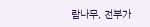람나무, 전부가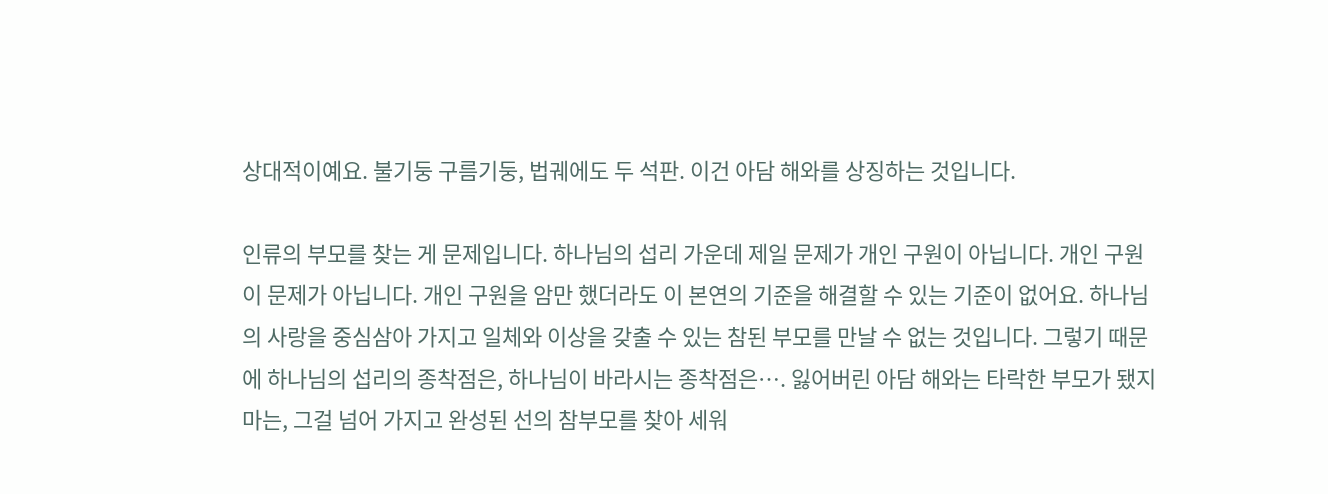상대적이예요. 불기둥 구름기둥, 법궤에도 두 석판. 이건 아담 해와를 상징하는 것입니다.

인류의 부모를 찾는 게 문제입니다. 하나님의 섭리 가운데 제일 문제가 개인 구원이 아닙니다. 개인 구원이 문제가 아닙니다. 개인 구원을 암만 했더라도 이 본연의 기준을 해결할 수 있는 기준이 없어요. 하나님의 사랑을 중심삼아 가지고 일체와 이상을 갖출 수 있는 참된 부모를 만날 수 없는 것입니다. 그렇기 때문에 하나님의 섭리의 종착점은, 하나님이 바라시는 종착점은…. 잃어버린 아담 해와는 타락한 부모가 됐지마는, 그걸 넘어 가지고 완성된 선의 참부모를 찾아 세워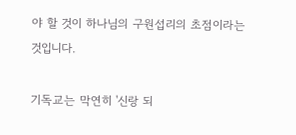야 할 것이 하나님의 구원섭리의 초점이라는 것입니다.

기독교는 막연히 '신랑 되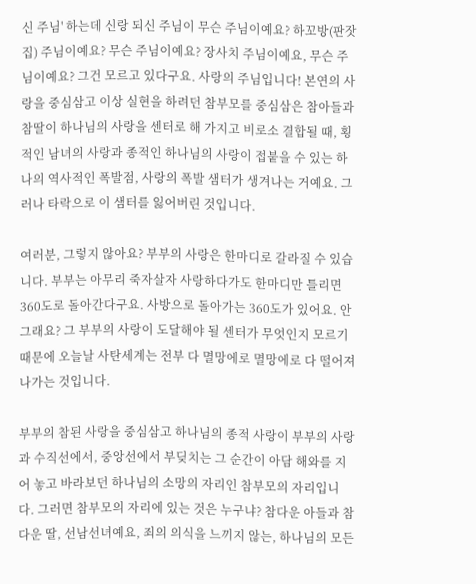신 주님' 하는데 신랑 되신 주님이 무슨 주님이예요? 하꼬방(판잣집) 주님이예요? 무슨 주님이예요? 장사치 주님이예요, 무슨 주님이예요? 그건 모르고 있다구요. 사랑의 주님입니다! 본연의 사랑을 중심삼고 이상 실현을 하려던 참부모를 중심삼은 참아들과 참딸이 하나님의 사랑을 센터로 해 가지고 비로소 결합될 때, 횡적인 남녀의 사랑과 종적인 하나님의 사랑이 접붙을 수 있는 하나의 역사적인 폭발점, 사랑의 폭발 샘터가 생겨나는 거예요. 그러나 타락으로 이 샘터를 잃어버린 것입니다.

여러분, 그렇지 않아요? 부부의 사랑은 한마디로 갈라질 수 있습니다. 부부는 아무리 죽자살자 사랑하다가도 한마디만 틀리면 360도로 돌아간다구요. 사방으로 돌아가는 360도가 있어요. 안 그래요? 그 부부의 사랑이 도달해야 될 센터가 무엇인지 모르기 때문에 오늘날 사탄세계는 전부 다 멸망에로 멸망에로 다 떨어져 나가는 것입니다.

부부의 참된 사랑을 중심삼고 하나님의 종적 사랑이 부부의 사랑과 수직선에서, 중앙선에서 부딪치는 그 순간이 아담 해와를 지어 놓고 바라보던 하나님의 소망의 자리인 참부모의 자리입니다. 그러면 참부모의 자리에 있는 것은 누구냐? 참다운 아들과 참다운 딸, 선남선녀예요, 죄의 의식을 느끼지 않는, 하나님의 모든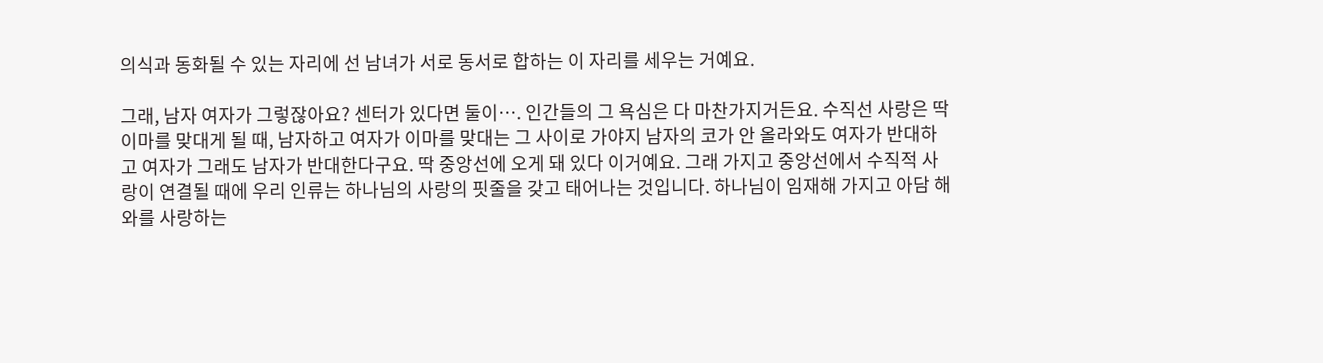의식과 동화될 수 있는 자리에 선 남녀가 서로 동서로 합하는 이 자리를 세우는 거예요.

그래, 남자 여자가 그렇잖아요? 센터가 있다면 둘이…. 인간들의 그 욕심은 다 마찬가지거든요. 수직선 사랑은 딱 이마를 맞대게 될 때, 남자하고 여자가 이마를 맞대는 그 사이로 가야지 남자의 코가 안 올라와도 여자가 반대하고 여자가 그래도 남자가 반대한다구요. 딱 중앙선에 오게 돼 있다 이거예요. 그래 가지고 중앙선에서 수직적 사랑이 연결될 때에 우리 인류는 하나님의 사랑의 핏줄을 갖고 태어나는 것입니다. 하나님이 임재해 가지고 아담 해와를 사랑하는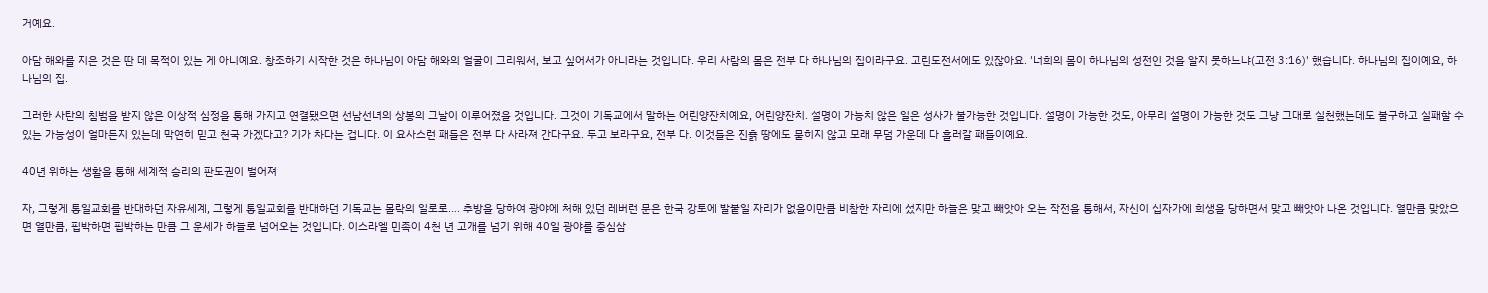거예요.

아담 해와를 지은 것은 딴 데 목적이 있는 게 아니예요. 창조하기 시작한 것은 하나님이 아담 해와의 얼굴이 그리워서, 보고 싶어서가 아니라는 것입니다. 우리 사람의 몸은 전부 다 하나님의 집이라구요. 고린도전서에도 있잖아요. '너희의 몸이 하나님의 성전인 것을 알지 못하느냐(고전 3:16)' 했습니다. 하나님의 집이예요, 하나님의 집.

그러한 사탄의 침범을 받지 않은 이상적 심정을 통해 가지고 연결됐으면 선남선녀의 상봉의 그날이 이루어졌을 것입니다. 그것이 기독교에서 말하는 어린양잔치예요, 어린양잔치. 설명이 가능치 않은 일은 성사가 불가능한 것입니다. 설명이 가능한 것도, 아무리 설명이 가능한 것도 그냥 그대로 실천했는데도 불구하고 실패할 수 있는 가능성이 얼마든지 있는데 막연히 믿고 천국 가겠다고? 기가 차다는 겁니다. 이 요사스런 패들은 전부 다 사라져 간다구요. 두고 보라구요, 전부 다. 이것들은 진흙 땅에도 묻히지 않고 모래 무덤 가운데 다 흘러갈 패들이예요.

40년 위하는 생활을 통해 세계적 승리의 판도권이 벌어져

자, 그렇게 통일교회를 반대하던 자유세계, 그렇게 통일교회를 반대하던 기독교는 몰락의 일로로…. 추방을 당하여 광야에 처해 있던 레버런 문은 한국 강토에 발붙일 자리가 없을이만큼 비참한 자리에 섰지만 하늘은 맞고 빼앗아 오는 작전을 통해서, 자신이 십자가에 희생을 당하면서 맞고 빼앗아 나온 것입니다. 열만큼 맞았으면 열만큼, 핍박하면 핍박하는 만큼 그 운세가 하늘로 넘어오는 것입니다. 이스라엘 민족이 4천 년 고개를 넘기 위해 40일 광야를 중심삼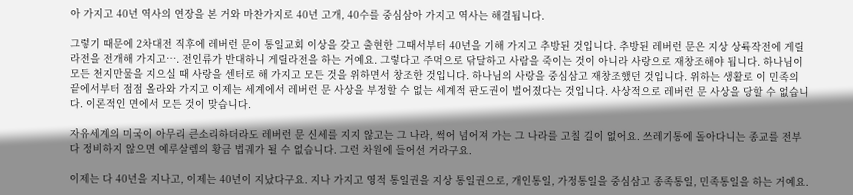아 가지고 40년 역사의 연장을 본 거와 마찬가지로 40년 고개, 40수를 중심삼아 가지고 역사는 해결됩니다.

그렇기 때문에 2차대전 직후에 레버런 문이 통일교회 이상을 갖고 출현한 그때서부터 40년을 기해 가지고 추방된 것입니다. 추방된 레버런 문은 지상 상륙작전에 게릴라전을 전개해 가지고…. 전인류가 반대하니 게릴라전을 하는 거예요. 그렇다고 주먹으로 닦달하고 사람을 죽이는 것이 아니라 사랑으로 재창조해야 됩니다. 하나님이 모든 천지만물을 지으실 때 사랑을 센터로 해 가지고 모든 것을 위하면서 창조한 것입니다. 하나님의 사랑을 중심삼고 재창조했던 것입니다. 위하는 생활로 이 민족의 끝에서부터 점점 올라와 가지고 이제는 세계에서 레버런 문 사상을 부정할 수 없는 세계적 판도권이 벌어졌다는 것입니다. 사상적으로 레버런 문 사상을 당할 수 없습니다. 이론적인 면에서 모든 것이 맞습니다.

자유세계의 미국이 아무리 큰소리하더라도 레버런 문 신세를 지지 않고는 그 나라, 썩어 넘어져 가는 그 나라를 고칠 길이 없어요. 쓰레기통에 돌아다니는 종교를 전부 다 정비하지 않으면 예루살렘의 황금 법궤가 될 수 없습니다. 그런 차원에 들어선 거라구요.

이제는 다 40년을 지나고, 이제는 40년이 지났다구요. 지나 가지고 영적 통일권을 지상 통일권으로, 개인통일, 가정통일을 중심삼고 종족통일, 민족통일을 하는 거예요.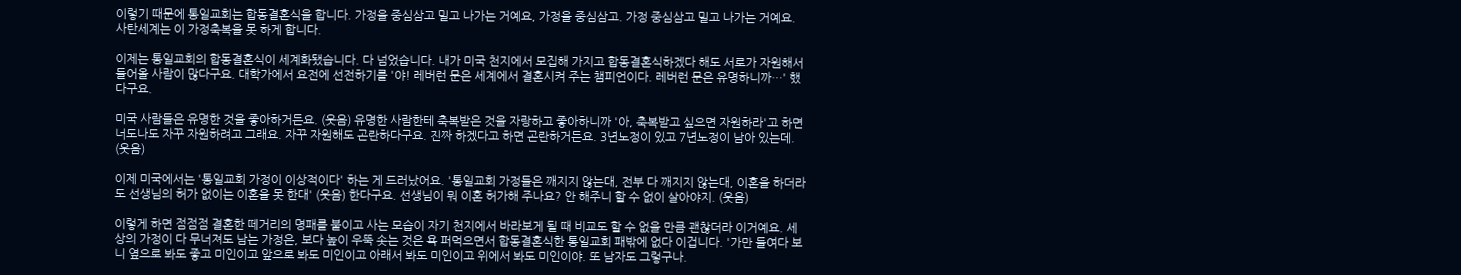이렇기 때문에 통일교회는 합동결혼식을 합니다. 가정을 중심삼고 밀고 나가는 거예요, 가정을 중심삼고. 가정 중심삼고 밀고 나가는 거예요. 사탄세계는 이 가정축복을 못 하게 합니다.

이제는 통일교회의 합동결혼식이 세계화됐습니다. 다 넘었습니다. 내가 미국 천지에서 모집해 가지고 합동결혼식하겠다 해도 서로가 자원해서 들어올 사람이 많다구요. 대학가에서 요전에 선전하기를 '야! 레버런 문은 세계에서 결혼시켜 주는 챔피언이다. 레버런 문은 유명하니까…' 했다구요.

미국 사람들은 유명한 것을 좋아하거든요. (웃음) 유명한 사람한테 축복받은 것을 자랑하고 좋아하니까 '아, 축복받고 싶으면 자원하라'고 하면 너도나도 자꾸 자원하려고 그래요. 자꾸 자원해도 곤란하다구요. 진짜 하겠다고 하면 곤란하거든요. 3년노정이 있고 7년노정이 남아 있는데. (웃음)

이제 미국에서는 '통일교회 가정이 이상적이다' 하는 게 드러났어요. '통일교회 가정들은 깨지지 않는대, 전부 다 깨지지 않는대, 이혼을 하더라도 선생님의 허가 없이는 이혼을 못 한대' (웃음) 한다구요. 선생님이 뭐 이혼 허가해 주나요? 안 해주니 할 수 없이 살아야지. (웃음)

이렇게 하면 점점점 결혼한 떼거리의 명패를 붙이고 사는 모습이 자기 천지에서 바라보게 될 때 비교도 할 수 없을 만큼 괜찮더라 이거예요. 세상의 가정이 다 무너져도 남는 가정은, 보다 높이 우뚝 솟는 것은 욕 퍼먹으면서 합동결혼식한 통일교회 패밖에 없다 이겁니다. '가만 들여다 보니 옆으로 봐도 좋고 미인이고 앞으로 봐도 미인이고 아래서 봐도 미인이고 위에서 봐도 미인이야. 또 남자도 그렇구나.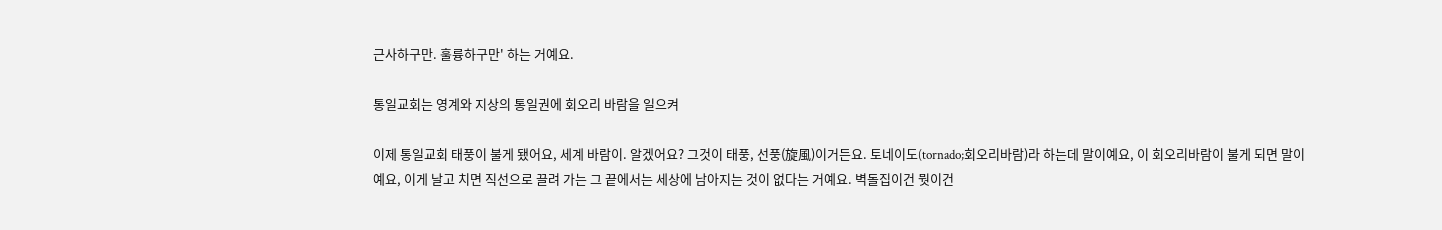근사하구만. 훌륭하구만' 하는 거예요.

통일교회는 영계와 지상의 통일권에 회오리 바람을 일으켜

이제 통일교회 태풍이 불게 됐어요, 세계 바람이. 알겠어요? 그것이 태풍, 선풍(旋風)이거든요. 토네이도(tornado;회오리바람)라 하는데 말이예요, 이 회오리바람이 불게 되면 말이예요, 이게 날고 치면 직선으로 끌려 가는 그 끝에서는 세상에 남아지는 것이 없다는 거예요. 벽돌집이건 뭣이건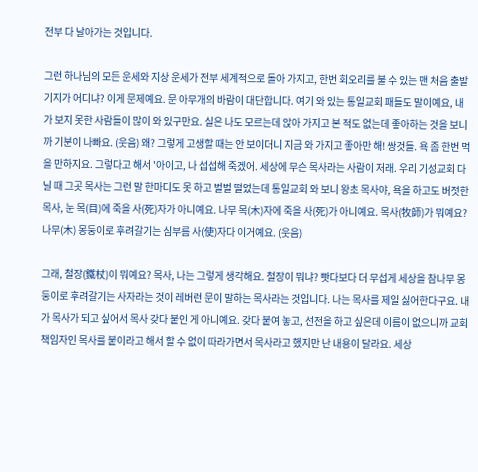전부 다 날아가는 것입니다.

그런 하나님의 모든 운세와 지상 운세가 전부 세계적으로 돌아 가지고, 한번 회오리를 불 수 있는 맨 처음 출발 기지가 어디냐? 이게 문제예요. 문 아무개의 바람이 대단합니다. 여기 와 있는 통일교회 패들도 말이예요, 내가 보지 못한 사람들이 많이 와 있구만요. 실은 나도 모르는데 앉아 가지고 본 적도 없는데 좋아하는 것을 보니까 기분이 나빠요. (웃음) 왜? 그렇게 고생할 때는 안 보이더니 지금 와 가지고 좋아만 해! 쌍것들. 욕 좀 한번 먹을 만하지요. 그렇다고 해서 '아이고, 나 섭섭해 죽겠어. 세상에 무슨 목사라는 사람이 저래. 우리 기성교회 다닐 때 그곳 목사는 그런 말 한마디도 못 하고 벌벌 떨었는데 통일교회 와 보니 왕초 목사야, 욕을 하고도 버젓한 목사, 눈 목(目)에 죽을 사(死)자가 아니예요. 나무 목(木)자에 죽을 사(死)가 아니예요. 목사(牧師)가 뭐예요? 나무(木) 몽둥이로 후려갈기는 심부름 사(使)자다 이거예요. (웃음)

그래, 철장(鐵杖)이 뭐예요? 목사, 나는 그렇게 생각해요. 철장이 뭐냐? 빳다보다 더 무섭게 세상을 참나무 몽둥이로 후려갈기는 사자라는 것이 레버런 문이 말하는 목사라는 것입니다. 나는 목사를 제일 싫어한다구요. 내가 목사가 되고 싶어서 목사 갖다 붙인 게 아니예요. 갖다 붙여 놓고, 선전을 하고 싶은데 이름이 없으니까 교회 책임자인 목사를 붙이라고 해서 할 수 없이 따라가면서 목사라고 했지만 난 내용이 달라요. 세상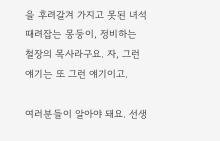을 후려갈겨 가지고 못된 녀석 때려잡는 몽둥이, 정비하는 철장의 목사라구요. 자, 그런 얘기는 또 그런 얘기이고.

여러분들이 알아야 돼요. 선생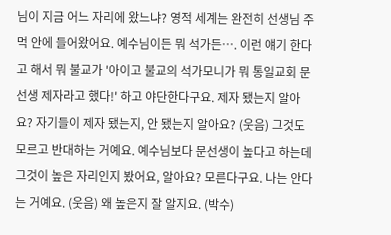님이 지금 어느 자리에 왔느냐? 영적 세계는 완전히 선생님 주먹 안에 들어왔어요. 예수님이든 뭐 석가든…. 이런 얘기 한다고 해서 뭐 불교가 '아이고 불교의 석가모니가 뭐 통일교회 문선생 제자라고 했다!' 하고 야단한다구요. 제자 됐는지 알아요? 자기들이 제자 됐는지, 안 됐는지 알아요? (웃음) 그것도 모르고 반대하는 거예요. 예수님보다 문선생이 높다고 하는데 그것이 높은 자리인지 봤어요, 알아요? 모른다구요. 나는 안다는 거예요. (웃음) 왜 높은지 잘 알지요. (박수)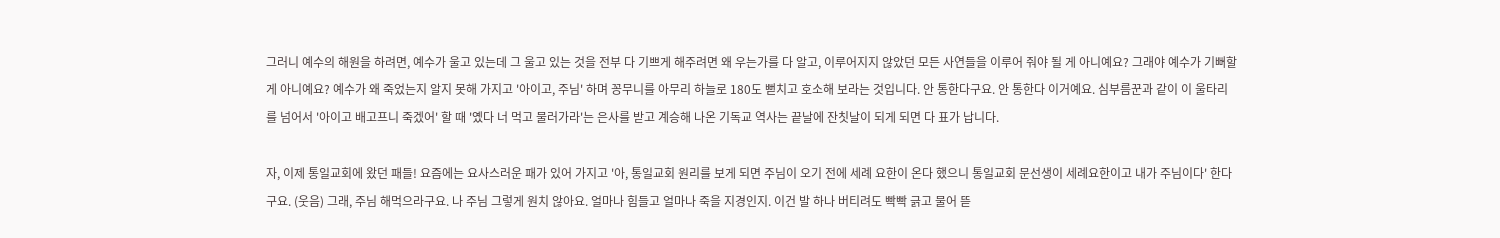그러니 예수의 해원을 하려면, 예수가 울고 있는데 그 울고 있는 것을 전부 다 기쁘게 해주려면 왜 우는가를 다 알고, 이루어지지 않았던 모든 사연들을 이루어 줘야 될 게 아니예요? 그래야 예수가 기뻐할 게 아니예요? 예수가 왜 죽었는지 알지 못해 가지고 '아이고, 주님' 하며 꽁무니를 아무리 하늘로 180도 뻗치고 호소해 보라는 것입니다. 안 통한다구요. 안 통한다 이거예요. 심부름꾼과 같이 이 울타리를 넘어서 '아이고 배고프니 죽겠어' 할 때 '옜다 너 먹고 물러가라'는 은사를 받고 계승해 나온 기독교 역사는 끝날에 잔칫날이 되게 되면 다 표가 납니다.

자, 이제 통일교회에 왔던 패들! 요즘에는 요사스러운 패가 있어 가지고 '아, 통일교회 원리를 보게 되면 주님이 오기 전에 세례 요한이 온다 했으니 통일교회 문선생이 세례요한이고 내가 주님이다' 한다구요. (웃음) 그래, 주님 해먹으라구요. 나 주님 그렇게 원치 않아요. 얼마나 힘들고 얼마나 죽을 지경인지. 이건 발 하나 버티려도 빡빡 긁고 물어 뜯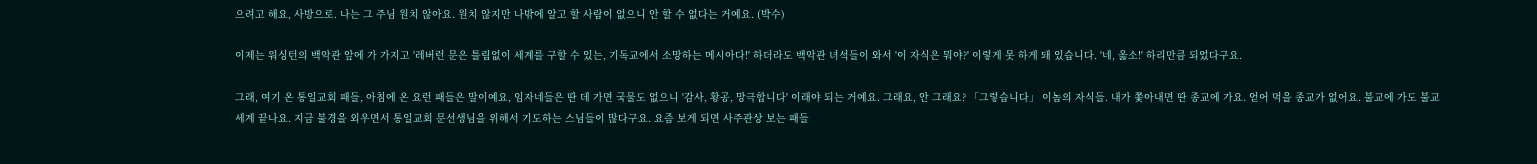으려고 해요, 사방으로. 나는 그 주님 원치 않아요. 원치 않지만 나밖에 알고 할 사람이 없으니 안 할 수 없다는 거예요. (박수)

이제는 워싱턴의 백악관 앞에 가 가지고 '레버런 문은 틀림없이 세계를 구할 수 있는, 기독교에서 소망하는 메시아다!' 하더라도 백악관 녀석들이 와서 '이 자식은 뭐야?' 이렇게 못 하게 돼 있습니다. '네, 옳소!' 하리만큼 되었다구요.

그래, 여기 온 통일교회 패들, 아침에 온 요런 패들은 말이예요, 임자네들은 딴 데 가면 국물도 없으니 '감사, 황공, 망극합니다' 이래야 되는 거예요. 그래요, 안 그래요? 「그렇습니다」 이놈의 자식들. 내가 쫓아내면 딴 종교에 가요. 얻어 먹을 종교가 없어요. 불교에 가도 불교 세계 끝나요. 지금 불경을 외우면서 통일교회 문선생님을 위해서 기도하는 스님들이 많다구요. 요즘 보게 되면 사주관상 보는 패들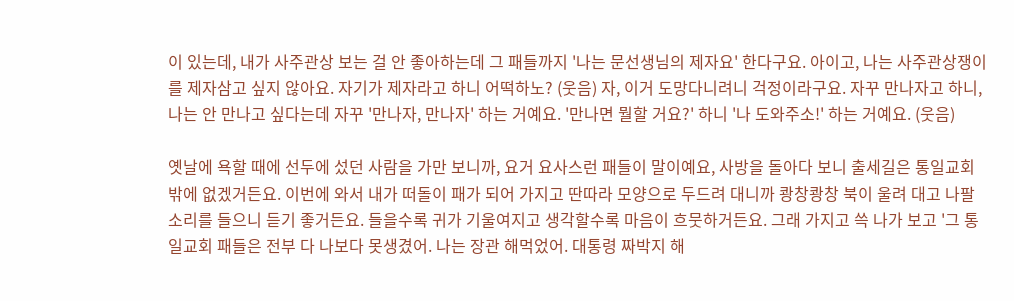이 있는데, 내가 사주관상 보는 걸 안 좋아하는데 그 패들까지 '나는 문선생님의 제자요' 한다구요. 아이고, 나는 사주관상쟁이를 제자삼고 싶지 않아요. 자기가 제자라고 하니 어떡하노? (웃음) 자, 이거 도망다니려니 걱정이라구요. 자꾸 만나자고 하니, 나는 안 만나고 싶다는데 자꾸 '만나자, 만나자' 하는 거예요. '만나면 뭘할 거요?' 하니 '나 도와주소!' 하는 거예요. (웃음)

옛날에 욕할 때에 선두에 섰던 사람을 가만 보니까, 요거 요사스런 패들이 말이예요, 사방을 돌아다 보니 출세길은 통일교회밖에 없겠거든요. 이번에 와서 내가 떠돌이 패가 되어 가지고 딴따라 모양으로 두드려 대니까 쾅창쾅창 북이 울려 대고 나팔 소리를 들으니 듣기 좋거든요. 들을수록 귀가 기울여지고 생각할수록 마음이 흐뭇하거든요. 그래 가지고 쓱 나가 보고 '그 통일교회 패들은 전부 다 나보다 못생겼어. 나는 장관 해먹었어. 대통령 짜박지 해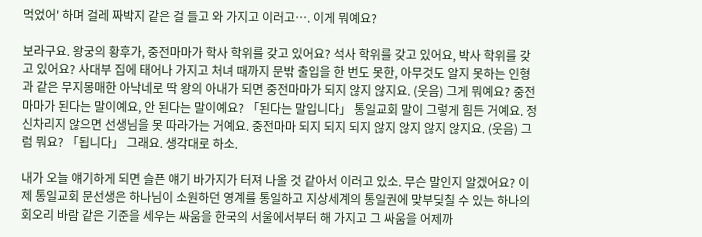먹었어' 하며 걸레 짜박지 같은 걸 들고 와 가지고 이러고…. 이게 뭐예요?

보라구요. 왕궁의 황후가, 중전마마가 학사 학위를 갖고 있어요? 석사 학위를 갖고 있어요, 박사 학위를 갖고 있어요? 사대부 집에 태어나 가지고 처녀 때까지 문밖 출입을 한 번도 못한, 아무것도 알지 못하는 인형과 같은 무지몽매한 아낙네로 딱 왕의 아내가 되면 중전마마가 되지 않지 않지요. (웃음) 그게 뭐예요? 중전마마가 된다는 말이예요, 안 된다는 말이예요? 「된다는 말입니다」 통일교회 말이 그렇게 힘든 거예요. 정신차리지 않으면 선생님을 못 따라가는 거예요. 중전마마 되지 되지 되지 않지 않지 않지 않지요. (웃음) 그럼 뭐요? 「됩니다」 그래요. 생각대로 하소.

내가 오늘 얘기하게 되면 슬픈 얘기 바가지가 터져 나올 것 같아서 이러고 있소. 무슨 말인지 알겠어요? 이제 통일교회 문선생은 하나님이 소원하던 영계를 통일하고 지상세계의 통일권에 맞부딪칠 수 있는 하나의 회오리 바람 같은 기준을 세우는 싸움을 한국의 서울에서부터 해 가지고 그 싸움을 어제까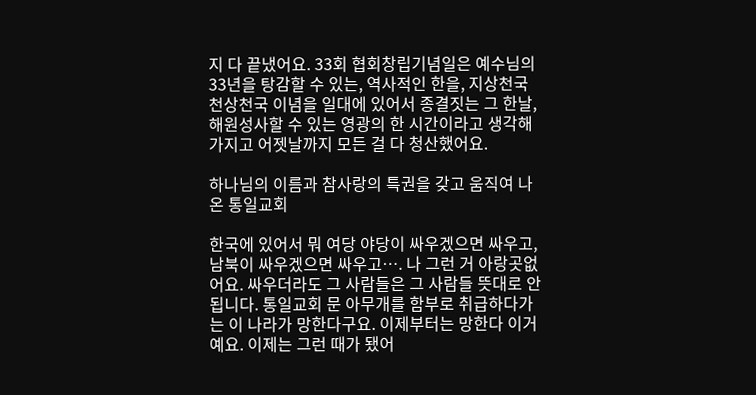지 다 끝냈어요. 33회 협회창립기념일은 예수님의 33년을 탕감할 수 있는, 역사적인 한을, 지상천국 천상천국 이념을 일대에 있어서 종결짓는 그 한날, 해원성사할 수 있는 영광의 한 시간이라고 생각해 가지고 어젯날까지 모든 걸 다 청산했어요.

하나님의 이름과 참사랑의 특권을 갖고 움직여 나온 통일교회

한국에 있어서 뭐 여당 야당이 싸우겠으면 싸우고, 남북이 싸우겠으면 싸우고…. 나 그런 거 아랑곳없어요. 싸우더라도 그 사람들은 그 사람들 뜻대로 안 됩니다. 통일교회 문 아무개를 함부로 취급하다가는 이 나라가 망한다구요. 이제부터는 망한다 이거예요. 이제는 그런 때가 됐어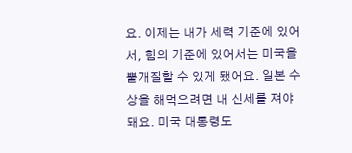요. 이제는 내가 세력 기준에 있어서, 힘의 기준에 있어서는 미국을 뿔개질할 수 있게 됐어요. 일본 수상을 해먹으려면 내 신세를 져야 돼요. 미국 대통령도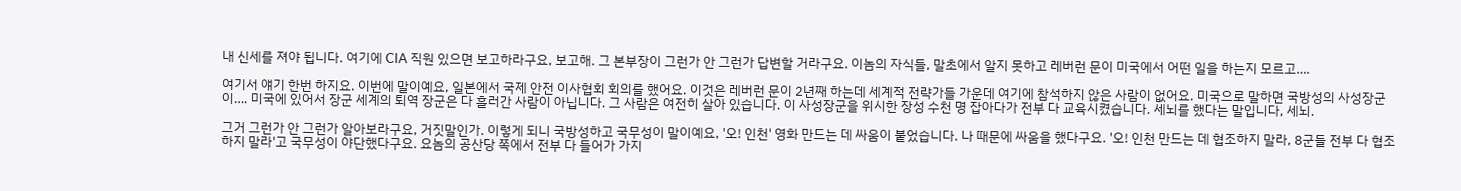내 신세를 져야 됩니다. 여기에 CIA 직원 있으면 보고하라구요, 보고해. 그 본부장이 그런가 안 그런가 답변할 거라구요. 이놈의 자식들, 말초에서 알지 못하고 레버런 문이 미국에서 어떤 일을 하는지 모르고….

여기서 얘기 한번 하지요. 이번에 말이예요, 일본에서 국제 안전 이사협회 회의를 했어요. 이것은 레버런 문이 2년째 하는데 세계적 전략가들 가운데 여기에 참석하지 않은 사람이 없어요. 미국으로 말하면 국방성의 사성장군이…. 미국에 있어서 장군 세계의 퇴역 장군은 다 흘러간 사람이 아닙니다. 그 사람은 여전히 살아 있습니다. 이 사성장군을 위시한 장성 수천 명 잡아다가 전부 다 교육시켰습니다. 세뇌를 했다는 말입니다, 세뇌.

그거 그런가 안 그런가 알아보라구요, 거짓말인가. 이렇게 되니 국방성하고 국무성이 말이예요, '오! 인천' 영화 만드는 데 싸움이 붙었습니다. 나 때문에 싸움을 했다구요. '오! 인천 만드는 데 협조하지 말라, 8군들 전부 다 협조하지 말라'고 국무성이 야단했다구요. 요놈의 공산당 쪽에서 전부 다 들어가 가지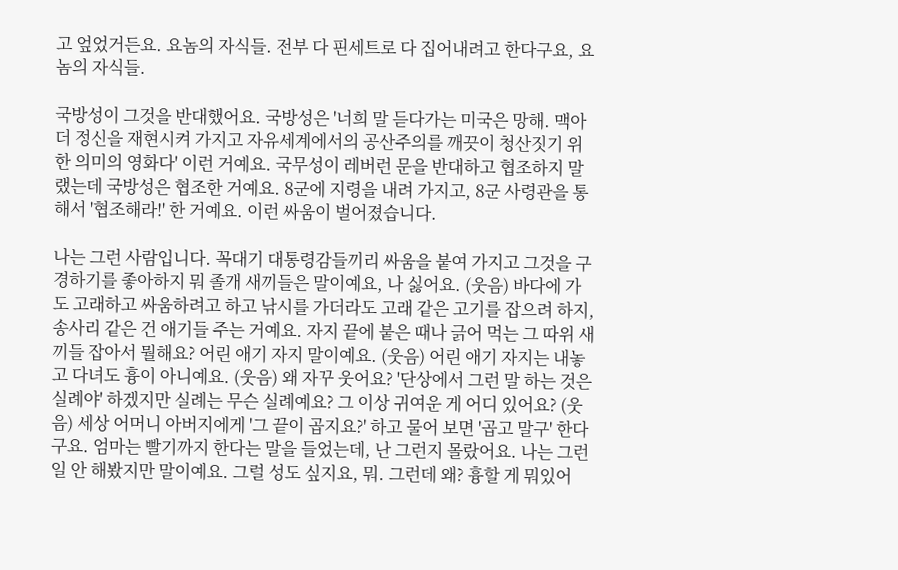고 엎었거든요. 요놈의 자식들. 전부 다 핀세트로 다 집어내려고 한다구요, 요놈의 자식들.

국방성이 그것을 반대했어요. 국방성은 '너희 말 듣다가는 미국은 망해. 맥아더 정신을 재현시켜 가지고 자유세계에서의 공산주의를 깨끗이 청산짓기 위한 의미의 영화다' 이런 거예요. 국무성이 레버런 문을 반대하고 협조하지 말랬는데 국방성은 협조한 거예요. 8군에 지령을 내려 가지고, 8군 사령관을 통해서 '협조해라!' 한 거예요. 이런 싸움이 벌어졌습니다.

나는 그런 사람입니다. 꼭대기 대통령감들끼리 싸움을 붙여 가지고 그것을 구경하기를 좋아하지 뭐 졸개 새끼들은 말이예요, 나 싫어요. (웃음) 바다에 가도 고래하고 싸움하려고 하고 낚시를 가더라도 고래 같은 고기를 잡으려 하지, 송사리 같은 건 애기들 주는 거예요. 자지 끝에 붙은 때나 긁어 먹는 그 따위 새끼들 잡아서 뭘해요? 어린 애기 자지 말이예요. (웃음) 어린 애기 자지는 내놓고 다녀도 흉이 아니예요. (웃음) 왜 자꾸 웃어요? '단상에서 그런 말 하는 것은 실례야' 하겠지만 실례는 무슨 실례예요? 그 이상 귀여운 게 어디 있어요? (웃음) 세상 어머니 아버지에게 '그 끝이 곱지요?' 하고 물어 보면 '곱고 말구' 한다구요. 엄마는 빨기까지 한다는 말을 들었는데, 난 그런지 몰랐어요. 나는 그런 일 안 해봤지만 말이예요. 그럴 성도 싶지요, 뭐. 그런데 왜? 흉할 게 뭐있어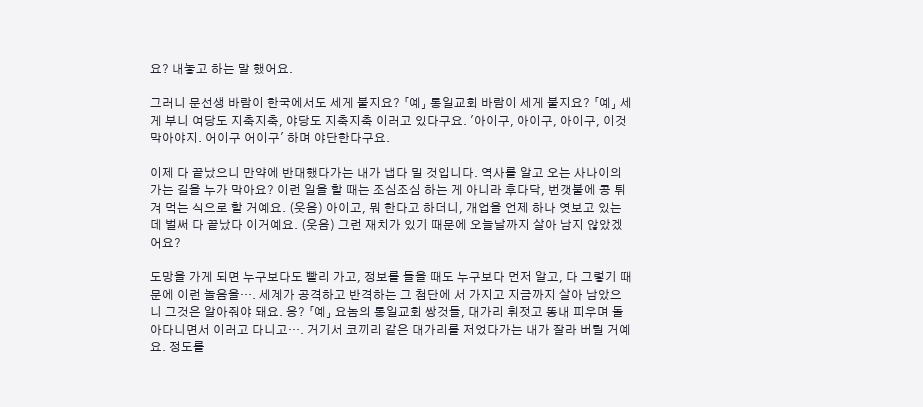요? 내놓고 하는 말 했어요.

그러니 문선생 바람이 한국에서도 세게 불지요? 「예」 통일교회 바람이 세게 불지요? 「예」 세게 부니 여당도 지축지축, 야당도 지축지축 이러고 있다구요. '아이구, 아이구, 아이구, 이것 막아야지. 어이구 어이구' 하며 야단한다구요.

이제 다 끝났으니 만약에 반대했다가는 내가 냅다 밀 것입니다. 역사를 알고 오는 사나이의 가는 길을 누가 막아요? 이런 일을 할 때는 조심조심 하는 게 아니라 후다닥, 번갯불에 콩 튀겨 먹는 식으로 할 거예요. (웃음) 아이고, 뭐 한다고 하더니, 개업을 언제 하나 엿보고 있는데 벌써 다 끝났다 이거예요. (웃음) 그런 재치가 있기 때문에 오늘날까지 살아 남지 않았겠어요?

도망을 가게 되면 누구보다도 빨리 가고, 정보를 들을 때도 누구보다 먼저 알고, 다 그렇기 때문에 이런 놀음을…. 세계가 공격하고 반격하는 그 첨단에 서 가지고 지금까지 살아 남았으니 그것은 알아줘야 돼요. 응? 「예」 요놈의 통일교회 쌍것들, 대가리 휘젓고 똥내 피우며 돌아다니면서 이러고 다니고…. 거기서 코끼리 같은 대가리를 저었다가는 내가 잘라 버릴 거예요. 정도를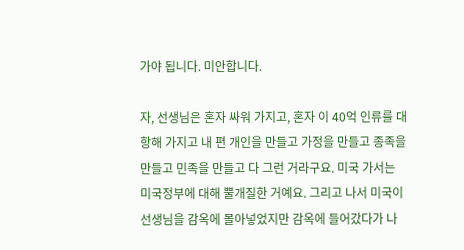가야 됩니다. 미안합니다.

자, 선생님은 혼자 싸워 가지고, 혼자 이 40억 인류를 대항해 가지고 내 편 개인을 만들고 가정을 만들고 종족을 만들고 민족을 만들고 다 그런 거라구요. 미국 가서는 미국정부에 대해 뿔개질한 거예요. 그리고 나서 미국이 선생님을 감옥에 몰아넣었지만 감옥에 들어갔다가 나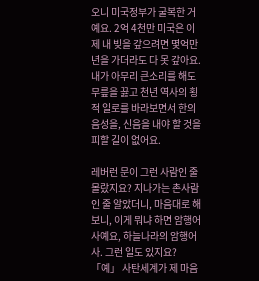오니 미국정부가 굴복한 거예요. 2억 4천만 미국은 이제 내 빚을 갚으려면 몇억만년을 가더라도 다 못 갚아요. 내가 아무리 큰소리를 해도 무릎을 꿇고 천년 역사의 횡적 일로를 바라보면서 한의 음성을, 신음을 내야 할 것을 피할 길이 없어요.

레버런 문이 그런 사람인 줄 몰랐지요? 지나가는 촌사람인 줄 알았더니, 마음대로 해보니, 이게 뭐냐 하면 암행어사예요, 하늘나라의 암행어사. 그런 일도 있지요? 「예」 사탄세계가 제 마음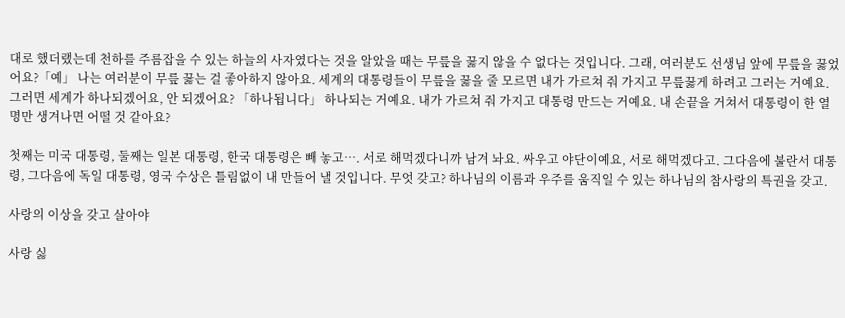대로 했더랬는데 천하를 주름잡을 수 있는 하늘의 사자였다는 것을 알았을 때는 무릎을 꿇지 않을 수 없다는 것입니다. 그래, 여러분도 선생님 앞에 무릎을 꿇었어요?「예」 나는 여러분이 무릎 꿇는 걸 좋아하지 않아요. 세계의 대통령들이 무릎을 꿇을 줄 모르면 내가 가르쳐 줘 가지고 무릎꿇게 하려고 그러는 거예요. 그러면 세계가 하나되겠어요, 안 되겠어요? 「하나됩니다」 하나되는 거예요. 내가 가르쳐 줘 가지고 대통령 만드는 거예요. 내 손끝을 거쳐서 대통령이 한 열 명만 생겨나면 어떨 것 같아요?

첫째는 미국 대통령, 둘째는 일본 대통령, 한국 대통령은 빼 놓고…. 서로 해먹겠다니까 남겨 놔요. 싸우고 야단이예요, 서로 해먹겠다고. 그다음에 불란서 대통령, 그다음에 독일 대통령, 영국 수상은 틀림없이 내 만들어 낼 것입니다. 무엇 갖고? 하나님의 이름과 우주를 움직일 수 있는 하나님의 참사랑의 특권을 갖고.

사랑의 이상을 갖고 살아야

사랑 싫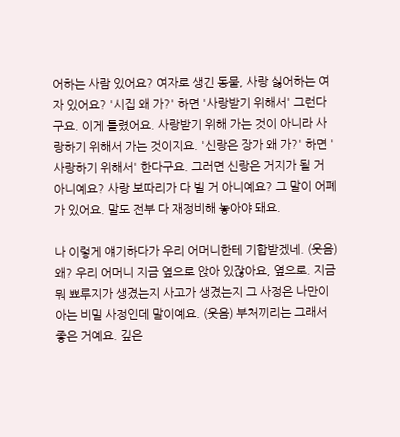어하는 사람 있어요? 여자로 생긴 동물, 사랑 싫어하는 여자 있어요? '시집 왜 가?' 하면 '사랑받기 위해서' 그런다구요. 이게 틀렸어요. 사랑받기 위해 가는 것이 아니라 사랑하기 위해서 가는 것이지요. '신랑은 장가 왜 가?' 하면 '사랑하기 위해서' 한다구요. 그러면 신랑은 거지가 될 거 아니예요? 사랑 보따리가 다 빌 거 아니예요? 그 말이 어폐가 있어요. 말도 전부 다 재정비해 놓아야 돼요.

나 이렇게 얘기하다가 우리 어머니한테 기합받겠네. (웃음) 왜? 우리 어머니 지금 옆으로 앉아 있잖아요, 옆으로. 지금 뭐 뾰루지가 생겼는지 사고가 생겼는지 그 사정은 나만이 아는 비밀 사정인데 말이예요. (웃음) 부처끼리는 그래서 좋은 거예요. 깊은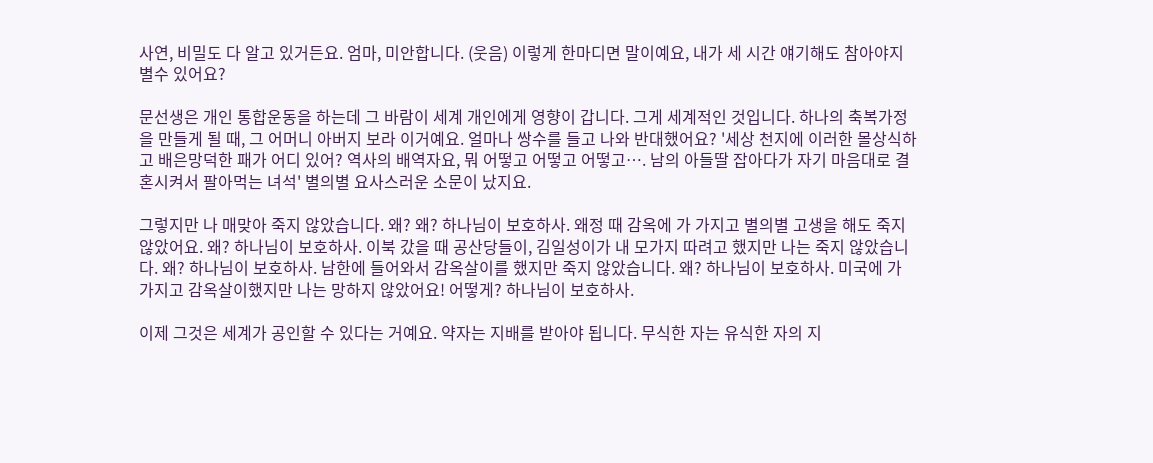사연, 비밀도 다 알고 있거든요. 엄마, 미안합니다. (웃음) 이렇게 한마디면 말이예요, 내가 세 시간 얘기해도 참아야지 별수 있어요?

문선생은 개인 통합운동을 하는데 그 바람이 세계 개인에게 영향이 갑니다. 그게 세계적인 것입니다. 하나의 축복가정을 만들게 될 때, 그 어머니 아버지 보라 이거예요. 얼마나 쌍수를 들고 나와 반대했어요? '세상 천지에 이러한 몰상식하고 배은망덕한 패가 어디 있어? 역사의 배역자요, 뭐 어떻고 어떻고 어떻고…. 남의 아들딸 잡아다가 자기 마음대로 결혼시켜서 팔아먹는 녀석' 별의별 요사스러운 소문이 났지요.

그렇지만 나 매맞아 죽지 않았습니다. 왜? 왜? 하나님이 보호하사. 왜정 때 감옥에 가 가지고 별의별 고생을 해도 죽지 않았어요. 왜? 하나님이 보호하사. 이북 갔을 때 공산당들이, 김일성이가 내 모가지 따려고 했지만 나는 죽지 않았습니다. 왜? 하나님이 보호하사. 남한에 들어와서 감옥살이를 했지만 죽지 않았습니다. 왜? 하나님이 보호하사. 미국에 가 가지고 감옥살이했지만 나는 망하지 않았어요! 어떻게? 하나님이 보호하사.

이제 그것은 세계가 공인할 수 있다는 거예요. 약자는 지배를 받아야 됩니다. 무식한 자는 유식한 자의 지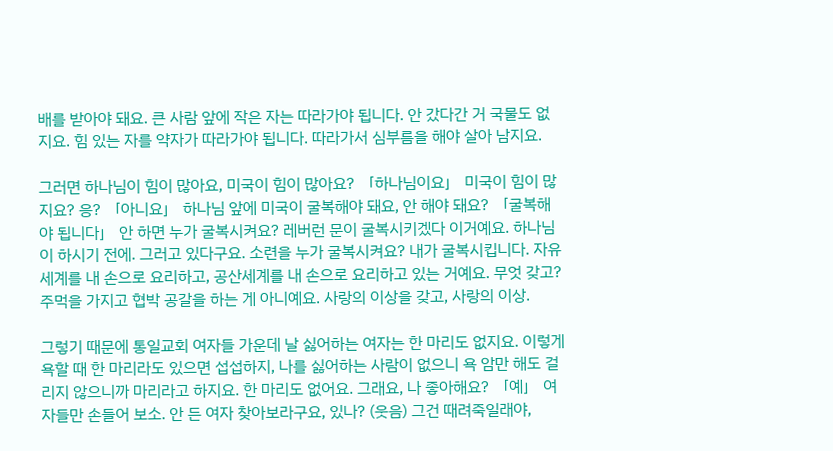배를 받아야 돼요. 큰 사람 앞에 작은 자는 따라가야 됩니다. 안 갔다간 거 국물도 없지요. 힘 있는 자를 약자가 따라가야 됩니다. 따라가서 심부름을 해야 살아 남지요.

그러면 하나님이 힘이 많아요, 미국이 힘이 많아요? 「하나님이요」 미국이 힘이 많지요? 응? 「아니요」 하나님 앞에 미국이 굴복해야 돼요, 안 해야 돼요? 「굴복해야 됩니다」 안 하면 누가 굴복시켜요? 레버런 문이 굴복시키겠다 이거예요. 하나님이 하시기 전에. 그러고 있다구요. 소련을 누가 굴복시켜요? 내가 굴복시킵니다. 자유세계를 내 손으로 요리하고, 공산세계를 내 손으로 요리하고 있는 거예요. 무엇 갖고? 주먹을 가지고 협박 공갈을 하는 게 아니예요. 사랑의 이상을 갖고, 사랑의 이상.

그렇기 때문에 통일교회 여자들 가운데 날 싫어하는 여자는 한 마리도 없지요. 이렇게 욕할 때 한 마리라도 있으면 섭섭하지, 나를 싫어하는 사람이 없으니 욕 암만 해도 걸리지 않으니까 마리라고 하지요. 한 마리도 없어요. 그래요, 나 좋아해요? 「예」 여자들만 손들어 보소. 안 든 여자 찾아보라구요, 있나? (웃음) 그건 때려죽일래야,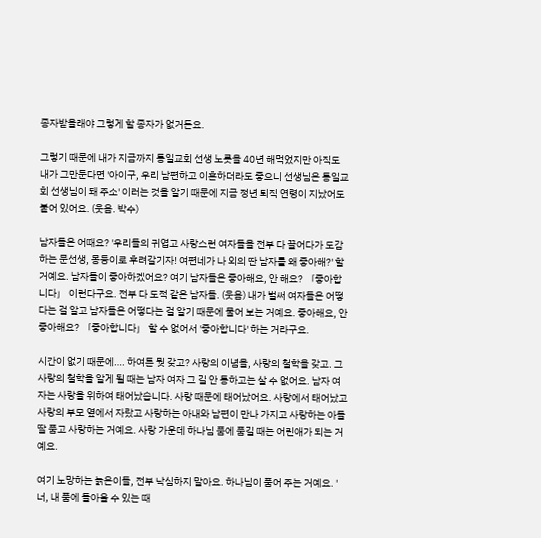종자받을래야 그렇게 할 종자가 없거든요.

그렇기 때문에 내가 지금까지 통일교회 선생 노릇을 40년 해먹었지만 아직도 내가 그만둔다면 '아이구, 우리 남편하고 이혼하더라도 좋으니 선생님은 통일교회 선생님이 돼 주소' 이러는 것을 알기 때문에 지금 정년 퇴직 연령이 지났어도 붙어 있어요. (웃음. 박수)

남자들은 어때요? '우리들의 귀엽고 사랑스런 여자들을 전부 다 끌어다가 도감하는 문선생, 몽둥이로 후려갈기자! 여편네가 나 외의 딴 남자를 왜 좋아해?' 할 거예요. 남자들이 좋아하겠어요? 여기 남자들은 좋아해요, 안 해요? 「좋아합니다」 이런다구요. 전부 다 도적 같은 남자들. (웃음) 내가 벌써 여자들은 어떻다는 걸 알고 남자들은 어떻다는 걸 알기 때문에 물어 보는 거예요. 좋아해요, 안 좋아해요? 「좋아합니다」 할 수 없어서 '좋아합니다' 하는 거라구요.

시간이 없기 때문에…. 하여튼 뭣 갖고? 사랑의 이념을, 사랑의 철학을 갖고. 그 사랑의 철학을 알게 될 때는 남자 여자 그 길 안 통하고는 살 수 없어요. 남자 여자는 사랑을 위하여 태어났습니다. 사랑 때문에 태어났어요. 사랑에서 태어났고 사랑의 부모 옆에서 자랐고 사랑하는 아내와 남편이 만나 가지고 사랑하는 아들딸 품고 사랑하는 거예요. 사랑 가운데 하나님 품에 품길 때는 어린애가 되는 거예요.

여기 노망하는 늙은이들, 전부 낙심하지 말아요. 하나님이 품어 주는 거예요. '너, 내 품에 돌아올 수 있는 때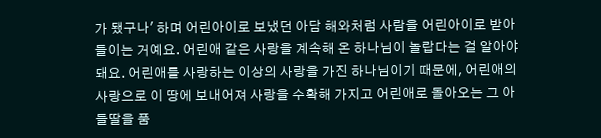가 됐구나' 하며 어린아이로 보냈던 아담 해와처럼 사람을 어린아이로 받아들이는 거예요. 어린애 같은 사랑을 계속해 온 하나님이 놀랍다는 걸 알아야 돼요. 어린애를 사랑하는 이상의 사랑을 가진 하나님이기 때문에, 어린애의 사랑으로 이 땅에 보내어져 사랑을 수확해 가지고 어린애로 돌아오는 그 아들딸을 품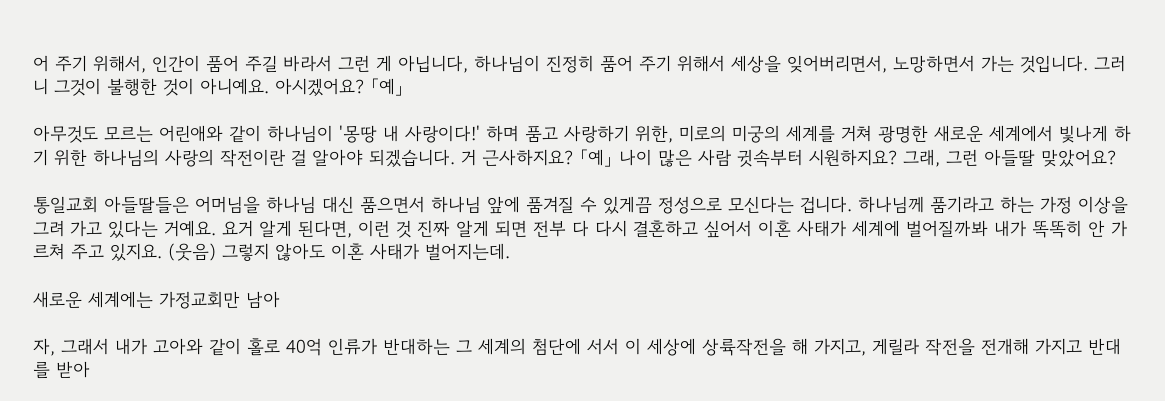어 주기 위해서, 인간이 품어 주길 바라서 그런 게 아닙니다, 하나님이 진정히 품어 주기 위해서 세상을 잊어버리면서, 노망하면서 가는 것입니다. 그러니 그것이 불행한 것이 아니예요. 아시겠어요? 「예」

아무것도 모르는 어린애와 같이 하나님이 '몽땅 내 사랑이다!' 하며 품고 사랑하기 위한, 미로의 미궁의 세계를 거쳐 광명한 새로운 세계에서 빛나게 하기 위한 하나님의 사랑의 작전이란 걸 알아야 되겠습니다. 거 근사하지요? 「예」 나이 많은 사람 귓속부터 시원하지요? 그래, 그런 아들딸 맞았어요?

통일교회 아들딸들은 어머님을 하나님 대신 품으면서 하나님 앞에 품겨질 수 있게끔 정성으로 모신다는 겁니다. 하나님께 품기라고 하는 가정 이상을 그려 가고 있다는 거예요. 요거 알게 된다면, 이런 것 진짜 알게 되면 전부 다 다시 결혼하고 싶어서 이혼 사태가 세계에 벌어질까봐 내가 똑똑히 안 가르쳐 주고 있지요. (웃음) 그렇지 않아도 이혼 사태가 벌어지는데.

새로운 세계에는 가정교회만 남아

자, 그래서 내가 고아와 같이 홀로 40억 인류가 반대하는 그 세계의 첨단에 서서 이 세상에 상륙작전을 해 가지고, 게릴라 작전을 전개해 가지고 반대를 받아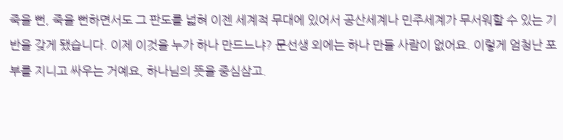죽을 뻔, 죽을 뻔하면서도 그 판도를 넓혀 이젠 세계적 무대에 있어서 공산세계나 민주세계가 무서워할 수 있는 기반을 갖게 됐습니다. 이제 이것을 누가 하나 만드느냐? 문선생 외에는 하나 만들 사람이 없어요. 이렇게 엄청난 포부를 지니고 싸우는 거예요, 하나님의 뜻을 중심삼고.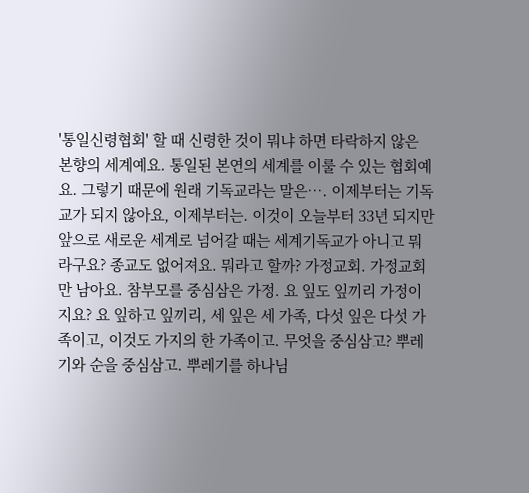'통일신령협회' 할 때 신령한 것이 뭐냐 하면 타락하지 않은 본향의 세계예요. 통일된 본연의 세계를 이룰 수 있는 협회예요. 그렇기 때문에 원래 기독교라는 말은…. 이제부터는 기독교가 되지 않아요, 이제부터는. 이것이 오늘부터 33년 되지만 앞으로 새로운 세계로 넘어갈 때는 세계기독교가 아니고 뭐라구요? 종교도 없어져요. 뭐라고 할까? 가정교회. 가정교회만 남아요. 참부모를 중심삼은 가정. 요 잎도 잎끼리 가정이지요? 요 잎하고 잎끼리, 세 잎은 세 가족, 다섯 잎은 다섯 가족이고, 이것도 가지의 한 가족이고. 무엇을 중심삼고? 뿌레기와 순을 중심삼고. 뿌레기를 하나님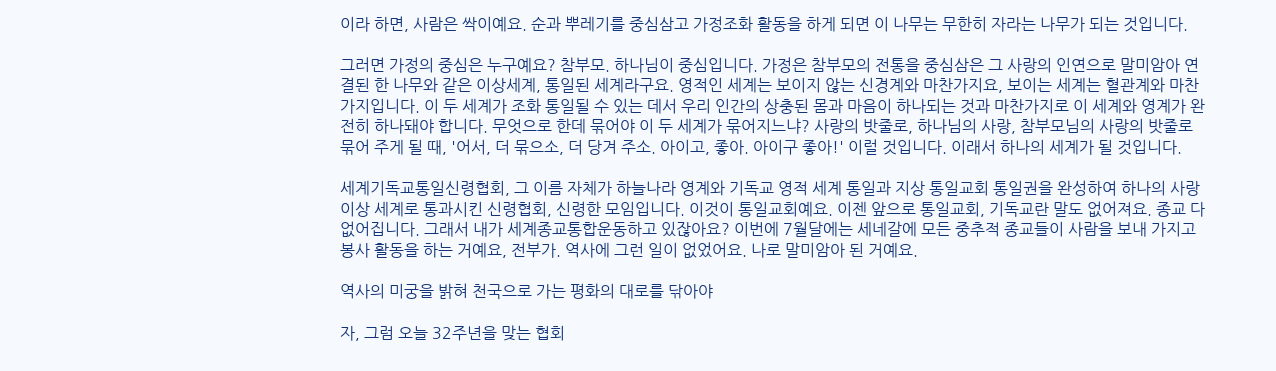이라 하면, 사람은 싹이예요. 순과 뿌레기를 중심삼고 가정조화 활동을 하게 되면 이 나무는 무한히 자라는 나무가 되는 것입니다.

그러면 가정의 중심은 누구예요? 참부모. 하나님이 중심입니다. 가정은 참부모의 전통을 중심삼은 그 사랑의 인연으로 말미암아 연결된 한 나무와 같은 이상세계, 통일된 세계라구요. 영적인 세계는 보이지 않는 신경계와 마찬가지요, 보이는 세계는 혈관계와 마찬가지입니다. 이 두 세계가 조화 통일될 수 있는 데서 우리 인간의 상충된 몸과 마음이 하나되는 것과 마찬가지로 이 세계와 영계가 완전히 하나돼야 합니다. 무엇으로 한데 묶어야 이 두 세계가 묶어지느냐? 사랑의 밧줄로, 하나님의 사랑, 참부모님의 사랑의 밧줄로 묶어 주게 될 때, '어서, 더 묶으소, 더 당겨 주소. 아이고, 좋아. 아이구 좋아!' 이럴 것입니다. 이래서 하나의 세계가 될 것입니다.

세계기독교통일신령협회, 그 이름 자체가 하늘나라 영계와 기독교 영적 세계 통일과 지상 통일교회 통일권을 완성하여 하나의 사랑 이상 세계로 통과시킨 신령협회, 신령한 모임입니다. 이것이 통일교회예요. 이젠 앞으로 통일교회, 기독교란 말도 없어져요. 종교 다 없어집니다. 그래서 내가 세계종교통합운동하고 있잖아요? 이번에 7월달에는 세네갈에 모든 중추적 종교들이 사람을 보내 가지고 봉사 활동을 하는 거예요, 전부가. 역사에 그런 일이 없었어요. 나로 말미암아 된 거예요.

역사의 미궁을 밝혀 천국으로 가는 평화의 대로를 닦아야

자, 그럼 오늘 32주년을 맞는 협회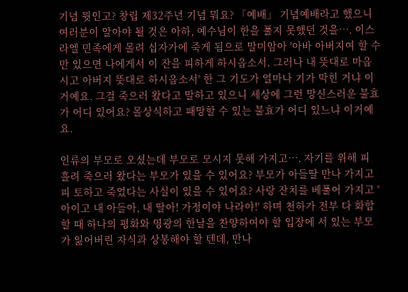기념 뭣인고? 창립 제32주년 기념 뭐요? 「예배」 기념예배라고 했으니 여러분이 알아야 될 것은 아하, 예수님이 한을 풀지 못했던 것을…. 이스라엘 민족에게 몰려 십자가에 죽게 됨으로 말미암아 '아바 아버지여 할 수만 있으면 나에게서 이 잔을 피하게 하시옵소서. 그러나 내 뜻대로 마옵시고 아버지 뜻대로 하시옵소서' 한 그 기도가 얼마나 기가 막힌 거냐 이거예요. 그걸 죽으러 왔다고 말하고 있으니 세상에 그런 망신스러운 불효가 어디 있어요? 몰상식하고 패망할 수 있는 불효가 어디 있느냐 이거예요.

인류의 부모로 오셨는데 부모로 모시지 못해 가지고…. 자기를 위해 피 흘려 죽으러 왔다는 부모가 있을 수 있어요? 부모가 아들딸 만나 가지고 피 토하고 죽었다는 사실이 있을 수 있어요? 사랑 잔치를 베풀어 가지고 '아이고 내 아들아, 내 딸아! 가정이야 나라야!' 하며 천하가 전부 다 화합할 때 하나의 평화와 영광의 한날을 찬양하여야 할 입장에 서 있는 부모가 잃어버린 자식과 상봉해야 할 텐데, 만나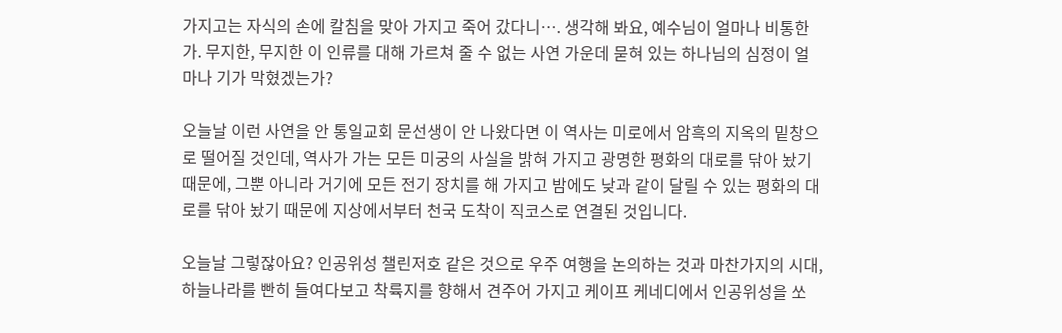가지고는 자식의 손에 칼침을 맞아 가지고 죽어 갔다니…. 생각해 봐요, 예수님이 얼마나 비통한가. 무지한, 무지한 이 인류를 대해 가르쳐 줄 수 없는 사연 가운데 묻혀 있는 하나님의 심정이 얼마나 기가 막혔겠는가?

오늘날 이런 사연을 안 통일교회 문선생이 안 나왔다면 이 역사는 미로에서 암흑의 지옥의 밑창으로 떨어질 것인데, 역사가 가는 모든 미궁의 사실을 밝혀 가지고 광명한 평화의 대로를 닦아 놨기 때문에, 그뿐 아니라 거기에 모든 전기 장치를 해 가지고 밤에도 낮과 같이 달릴 수 있는 평화의 대로를 닦아 놨기 때문에 지상에서부터 천국 도착이 직코스로 연결된 것입니다.

오늘날 그렇잖아요? 인공위성 챌린저호 같은 것으로 우주 여행을 논의하는 것과 마찬가지의 시대, 하늘나라를 빤히 들여다보고 착륙지를 향해서 견주어 가지고 케이프 케네디에서 인공위성을 쏘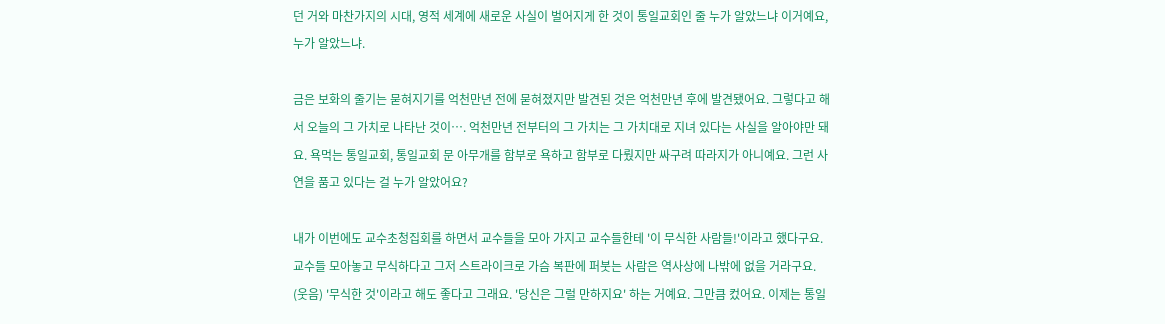던 거와 마찬가지의 시대, 영적 세계에 새로운 사실이 벌어지게 한 것이 통일교회인 줄 누가 알았느냐 이거예요, 누가 알았느냐.

금은 보화의 줄기는 묻혀지기를 억천만년 전에 묻혀졌지만 발견된 것은 억천만년 후에 발견됐어요. 그렇다고 해서 오늘의 그 가치로 나타난 것이…. 억천만년 전부터의 그 가치는 그 가치대로 지녀 있다는 사실을 알아야만 돼요. 욕먹는 통일교회, 통일교회 문 아무개를 함부로 욕하고 함부로 다뤘지만 싸구려 따라지가 아니예요. 그런 사연을 품고 있다는 걸 누가 알았어요?

내가 이번에도 교수초청집회를 하면서 교수들을 모아 가지고 교수들한테 '이 무식한 사람들!'이라고 했다구요. 교수들 모아놓고 무식하다고 그저 스트라이크로 가슴 복판에 퍼붓는 사람은 역사상에 나밖에 없을 거라구요. (웃음) '무식한 것'이라고 해도 좋다고 그래요. '당신은 그럴 만하지요' 하는 거예요. 그만큼 컸어요. 이제는 통일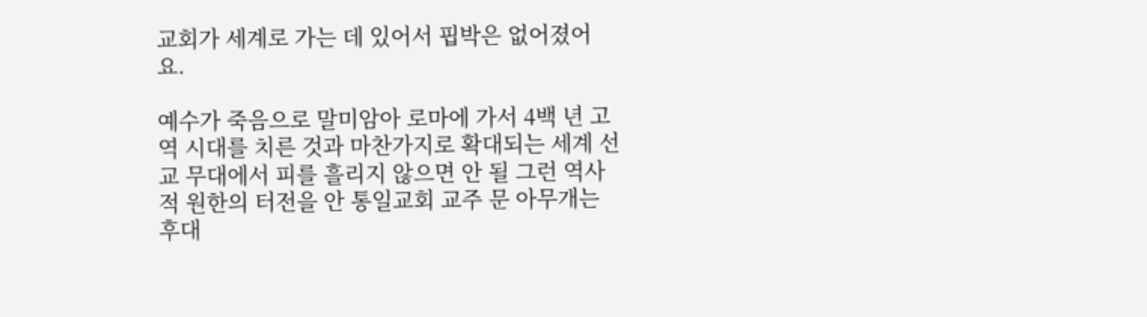교회가 세계로 가는 데 있어서 핍박은 없어졌어요.

예수가 죽음으로 말미암아 로마에 가서 4백 년 고역 시대를 치른 것과 마찬가지로 확대되는 세계 선교 무대에서 피를 흘리지 않으면 안 될 그런 역사적 원한의 터전을 안 통일교회 교주 문 아무개는 후대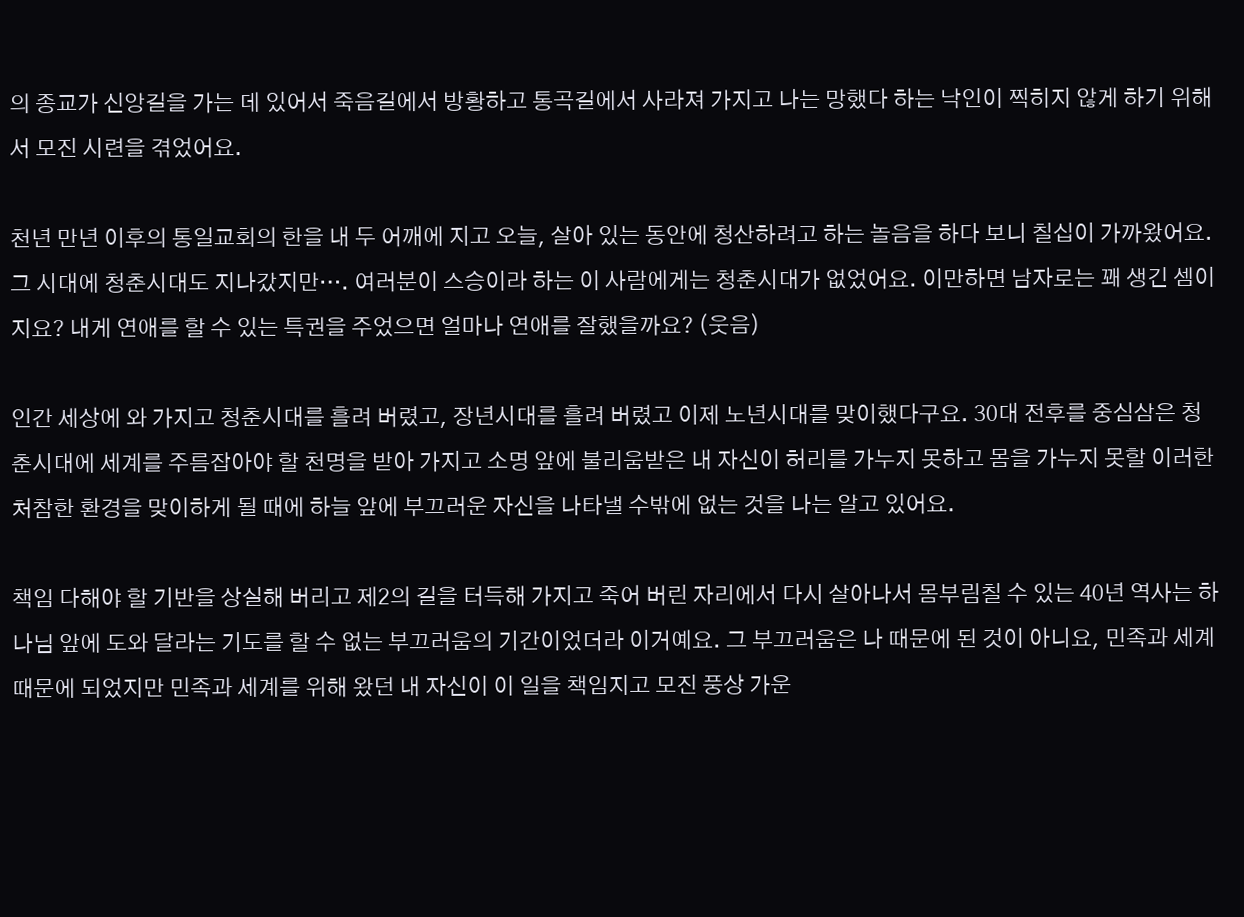의 종교가 신앙길을 가는 데 있어서 죽음길에서 방황하고 통곡길에서 사라져 가지고 나는 망했다 하는 낙인이 찍히지 않게 하기 위해서 모진 시련을 겪었어요.

천년 만년 이후의 통일교회의 한을 내 두 어깨에 지고 오늘, 살아 있는 동안에 청산하려고 하는 놀음을 하다 보니 칠십이 가까왔어요. 그 시대에 청춘시대도 지나갔지만…. 여러분이 스승이라 하는 이 사람에게는 청춘시대가 없었어요. 이만하면 남자로는 꽤 생긴 셈이지요? 내게 연애를 할 수 있는 특권을 주었으면 얼마나 연애를 잘했을까요? (웃음)

인간 세상에 와 가지고 청춘시대를 흘려 버렸고, 장년시대를 흘려 버렸고 이제 노년시대를 맞이했다구요. 30대 전후를 중심삼은 청춘시대에 세계를 주름잡아야 할 천명을 받아 가지고 소명 앞에 불리움받은 내 자신이 허리를 가누지 못하고 몸을 가누지 못할 이러한 처참한 환경을 맞이하게 될 때에 하늘 앞에 부끄러운 자신을 나타낼 수밖에 없는 것을 나는 알고 있어요.

책임 다해야 할 기반을 상실해 버리고 제2의 길을 터득해 가지고 죽어 버린 자리에서 다시 살아나서 몸부림칠 수 있는 40년 역사는 하나님 앞에 도와 달라는 기도를 할 수 없는 부끄러움의 기간이었더라 이거예요. 그 부끄러움은 나 때문에 된 것이 아니요, 민족과 세계 때문에 되었지만 민족과 세계를 위해 왔던 내 자신이 이 일을 책임지고 모진 풍상 가운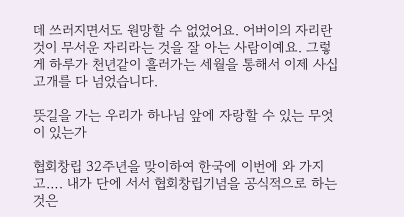데 쓰러지면서도 원망할 수 없었어요. 어버이의 자리란 것이 무서운 자리라는 것을 잘 아는 사람이예요. 그렇게 하루가 천년같이 흘러가는 세월을 통해서 이제 사십 고개를 다 넘었습니다.

뜻길을 가는 우리가 하나님 앞에 자랑할 수 있는 무엇이 있는가

협회창립 32주년을 맞이하여 한국에 이번에 와 가지고…. 내가 단에 서서 협회창립기념을 공식적으로 하는 것은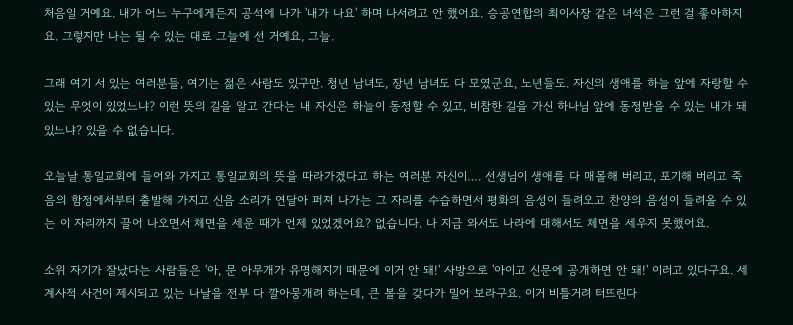처음일 거예요. 내가 어느 누구에게든지 공석에 나가 '내가 나요' 하며 나서려고 안 했어요. 승공연합의 최이사장 같은 녀석은 그런 걸 좋아하지요. 그렇지만 나는 될 수 있는 대로 그늘에 선 거예요, 그늘.

그래 여기 서 있는 여러분들, 여기는 젊은 사람도 있구만. 청년 남녀도, 장년 남녀도 다 모였군요, 노년들도. 자신의 생애를 하늘 앞에 자랑할 수 있는 무엇이 있었느냐? 이런 뜻의 길을 알고 간다는 내 자신은 하늘이 동정할 수 있고, 비참한 길을 가신 하나님 앞에 동정받을 수 있는 내가 돼 있느냐? 있을 수 없습니다.

오늘날 통일교회에 들어와 가지고 통일교회의 뜻을 따라가겠다고 하는 여러분 자신이…. 선생님이 생애를 다 매몰해 버리고, 포기해 버리고 죽음의 함정에서부터 출발해 가지고 신음 소리가 연달아 퍼져 나가는 그 자리를 수습하면서 평화의 음성이 들려오고 찬양의 음성이 들려올 수 있는 이 자리까지 끌어 나오면서 체면을 세운 때가 언제 있었겠어요? 없습니다. 나 지금 와서도 나라에 대해서도 체면을 세우지 못했어요.

소위 자기가 잘났다는 사람들은 '아, 문 아무개가 유명해지기 때문에 이거 안 돼!' 사방으로 '아이고 신문에 공개하면 안 돼!' 이러고 있다구요. 세계사적 사건이 제시되고 있는 나날을 전부 다 깔아뭉개려 하는데, 큰 볼을 갖다가 밀어 보라구요. 이거 비틀거려 터뜨린다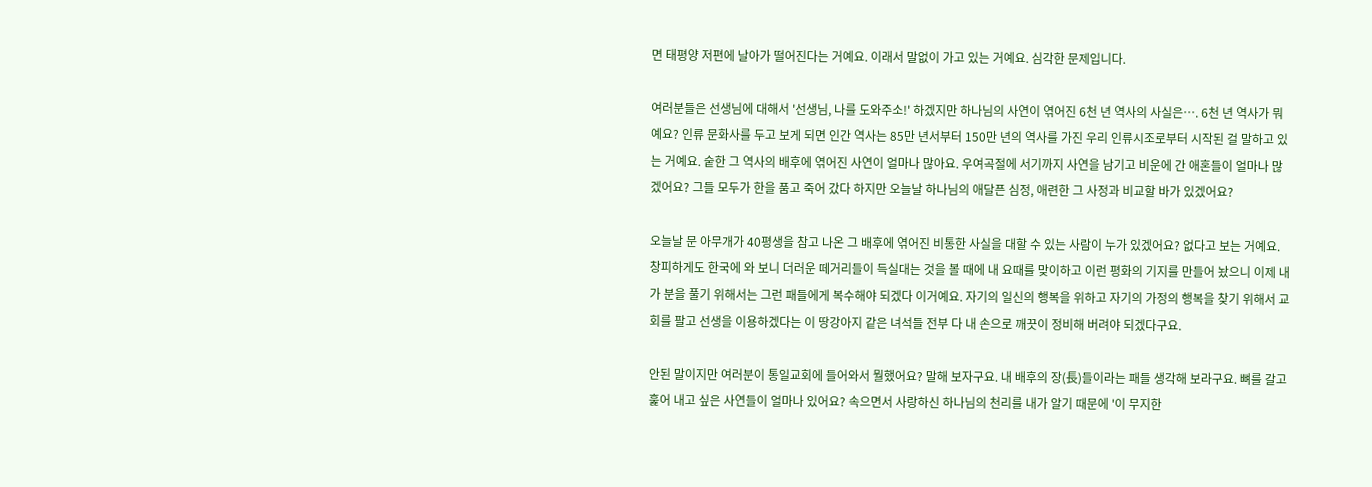면 태평양 저편에 날아가 떨어진다는 거예요. 이래서 말없이 가고 있는 거예요. 심각한 문제입니다.

여러분들은 선생님에 대해서 '선생님, 나를 도와주소!' 하겠지만 하나님의 사연이 엮어진 6천 년 역사의 사실은…. 6천 년 역사가 뭐예요? 인류 문화사를 두고 보게 되면 인간 역사는 85만 년서부터 150만 년의 역사를 가진 우리 인류시조로부터 시작된 걸 말하고 있는 거예요. 숱한 그 역사의 배후에 엮어진 사연이 얼마나 많아요. 우여곡절에 서기까지 사연을 남기고 비운에 간 애혼들이 얼마나 많겠어요? 그들 모두가 한을 품고 죽어 갔다 하지만 오늘날 하나님의 애달픈 심정, 애련한 그 사정과 비교할 바가 있겠어요?

오늘날 문 아무개가 40평생을 참고 나온 그 배후에 엮어진 비통한 사실을 대할 수 있는 사람이 누가 있겠어요? 없다고 보는 거예요. 창피하게도 한국에 와 보니 더러운 떼거리들이 득실대는 것을 볼 때에 내 요때를 맞이하고 이런 평화의 기지를 만들어 놨으니 이제 내가 분을 풀기 위해서는 그런 패들에게 복수해야 되겠다 이거예요. 자기의 일신의 행복을 위하고 자기의 가정의 행복을 찾기 위해서 교회를 팔고 선생을 이용하겠다는 이 땅강아지 같은 녀석들 전부 다 내 손으로 깨끗이 정비해 버려야 되겠다구요.

안된 말이지만 여러분이 통일교회에 들어와서 뭘했어요? 말해 보자구요. 내 배후의 장(長)들이라는 패들 생각해 보라구요. 뼈를 갈고 훑어 내고 싶은 사연들이 얼마나 있어요? 속으면서 사랑하신 하나님의 천리를 내가 알기 때문에 '이 무지한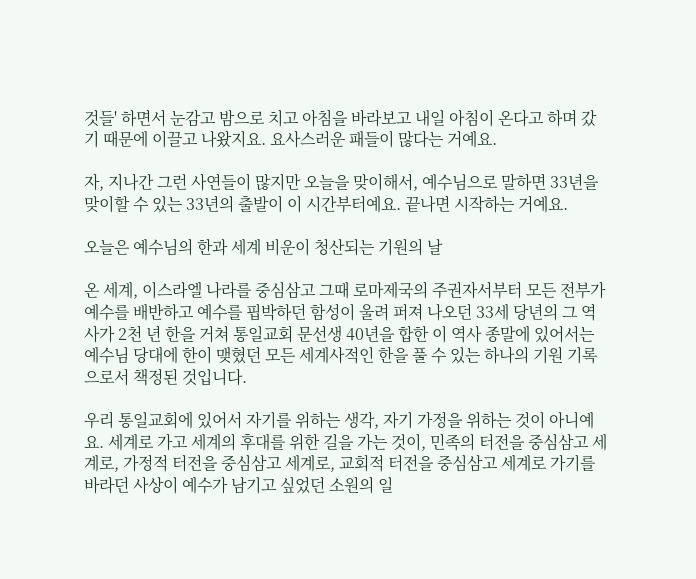것들' 하면서 눈감고 밤으로 치고 아침을 바라보고 내일 아침이 온다고 하며 갔기 때문에 이끌고 나왔지요. 요사스러운 패들이 많다는 거예요.

자, 지나간 그런 사연들이 많지만 오늘을 맞이해서, 예수님으로 말하면 33년을 맞이할 수 있는 33년의 출발이 이 시간부터예요. 끝나면 시작하는 거예요.

오늘은 예수님의 한과 세계 비운이 청산되는 기원의 날

온 세계, 이스라엘 나라를 중심삼고 그때 로마제국의 주권자서부터 모든 전부가 예수를 배반하고 예수를 핍박하던 함성이 울려 퍼져 나오던 33세 당년의 그 역사가 2천 년 한을 거쳐 통일교회 문선생 40년을 합한 이 역사 종말에 있어서는 예수님 당대에 한이 맺혔던 모든 세계사적인 한을 풀 수 있는 하나의 기원 기록으로서 책정된 것입니다.

우리 통일교회에 있어서 자기를 위하는 생각, 자기 가정을 위하는 것이 아니예요. 세계로 가고 세계의 후대를 위한 길을 가는 것이, 민족의 터전을 중심삼고 세계로, 가정적 터전을 중심삼고 세계로, 교회적 터전을 중심삼고 세계로 가기를 바라던 사상이 예수가 남기고 싶었던 소원의 일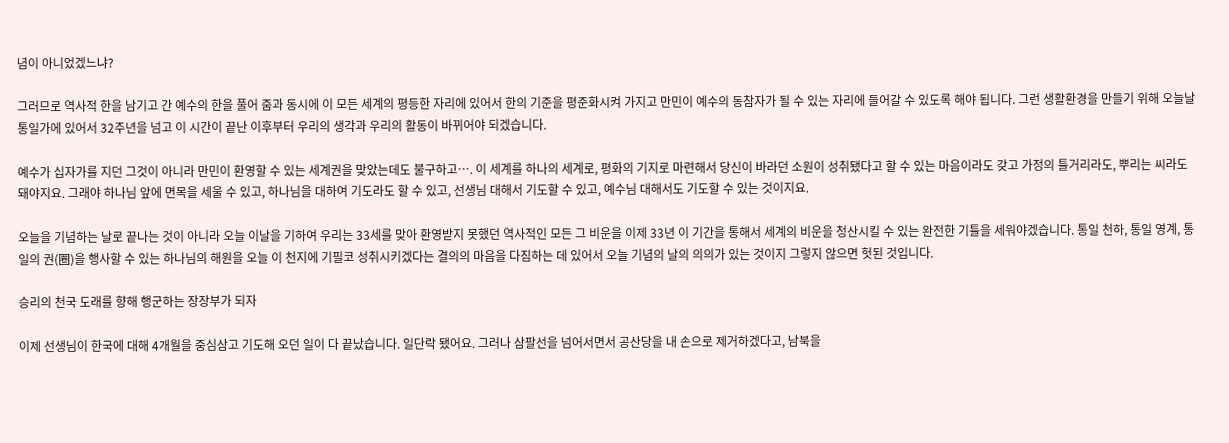념이 아니었겠느냐?

그러므로 역사적 한을 남기고 간 예수의 한을 풀어 줌과 동시에 이 모든 세계의 평등한 자리에 있어서 한의 기준을 평준화시켜 가지고 만민이 예수의 동참자가 될 수 있는 자리에 들어갈 수 있도록 해야 됩니다. 그런 생활환경을 만들기 위해 오늘날 통일가에 있어서 32주년을 넘고 이 시간이 끝난 이후부터 우리의 생각과 우리의 활동이 바뀌어야 되겠습니다.

예수가 십자가를 지던 그것이 아니라 만민이 환영할 수 있는 세계권을 맞았는데도 불구하고…. 이 세계를 하나의 세계로, 평화의 기지로 마련해서 당신이 바라던 소원이 성취됐다고 할 수 있는 마음이라도 갖고 가정의 틀거리라도, 뿌리는 씨라도 돼야지요. 그래야 하나님 앞에 면목을 세울 수 있고, 하나님을 대하여 기도라도 할 수 있고, 선생님 대해서 기도할 수 있고, 예수님 대해서도 기도할 수 있는 것이지요.

오늘을 기념하는 날로 끝나는 것이 아니라 오늘 이날을 기하여 우리는 33세를 맞아 환영받지 못했던 역사적인 모든 그 비운을 이제 33년 이 기간을 통해서 세계의 비운을 청산시킬 수 있는 완전한 기틀을 세워야겠습니다. 통일 천하, 통일 영계, 통일의 권(圈)을 행사할 수 있는 하나님의 해원을 오늘 이 천지에 기필코 성취시키겠다는 결의의 마음을 다짐하는 데 있어서 오늘 기념의 날의 의의가 있는 것이지 그렇지 않으면 헛된 것입니다.

승리의 천국 도래를 향해 행군하는 장장부가 되자

이제 선생님이 한국에 대해 4개월을 중심삼고 기도해 오던 일이 다 끝났습니다. 일단락 됐어요. 그러나 삼팔선을 넘어서면서 공산당을 내 손으로 제거하겠다고, 남북을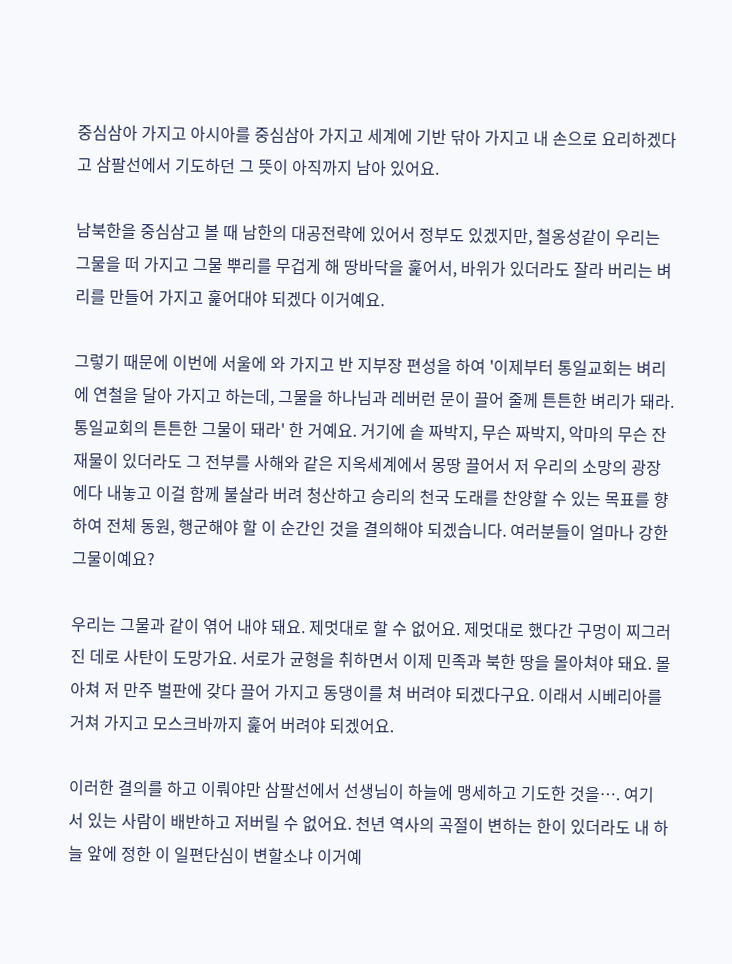중심삼아 가지고 아시아를 중심삼아 가지고 세계에 기반 닦아 가지고 내 손으로 요리하겠다고 삼팔선에서 기도하던 그 뜻이 아직까지 남아 있어요.

남북한을 중심삼고 볼 때 남한의 대공전략에 있어서 정부도 있겠지만, 철옹성같이 우리는 그물을 떠 가지고 그물 뿌리를 무겁게 해 땅바닥을 훑어서, 바위가 있더라도 잘라 버리는 벼리를 만들어 가지고 훑어대야 되겠다 이거예요.

그렇기 때문에 이번에 서울에 와 가지고 반 지부장 편성을 하여 '이제부터 통일교회는 벼리에 연철을 달아 가지고 하는데, 그물을 하나님과 레버런 문이 끌어 줄께 튼튼한 벼리가 돼라. 통일교회의 튼튼한 그물이 돼라' 한 거예요. 거기에 솥 짜박지, 무슨 짜박지, 악마의 무슨 잔재물이 있더라도 그 전부를 사해와 같은 지옥세계에서 몽땅 끌어서 저 우리의 소망의 광장에다 내놓고 이걸 함께 불살라 버려 청산하고 승리의 천국 도래를 찬양할 수 있는 목표를 향하여 전체 동원, 행군해야 할 이 순간인 것을 결의해야 되겠습니다. 여러분들이 얼마나 강한 그물이예요?

우리는 그물과 같이 엮어 내야 돼요. 제멋대로 할 수 없어요. 제멋대로 했다간 구멍이 찌그러진 데로 사탄이 도망가요. 서로가 균형을 취하면서 이제 민족과 북한 땅을 몰아쳐야 돼요. 몰아쳐 저 만주 벌판에 갖다 끌어 가지고 동댕이를 쳐 버려야 되겠다구요. 이래서 시베리아를 거쳐 가지고 모스크바까지 훑어 버려야 되겠어요.

이러한 결의를 하고 이뤄야만 삼팔선에서 선생님이 하늘에 맹세하고 기도한 것을…. 여기 서 있는 사람이 배반하고 저버릴 수 없어요. 천년 역사의 곡절이 변하는 한이 있더라도 내 하늘 앞에 정한 이 일편단심이 변할소냐 이거예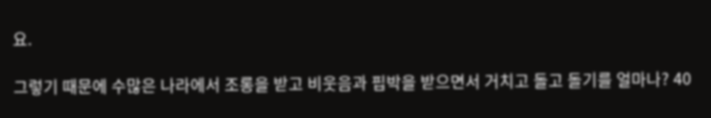요.

그렇기 때문에 수많은 나라에서 조롱을 받고 비웃음과 핍박을 받으면서 거치고 돌고 돌기를 얼마나? 40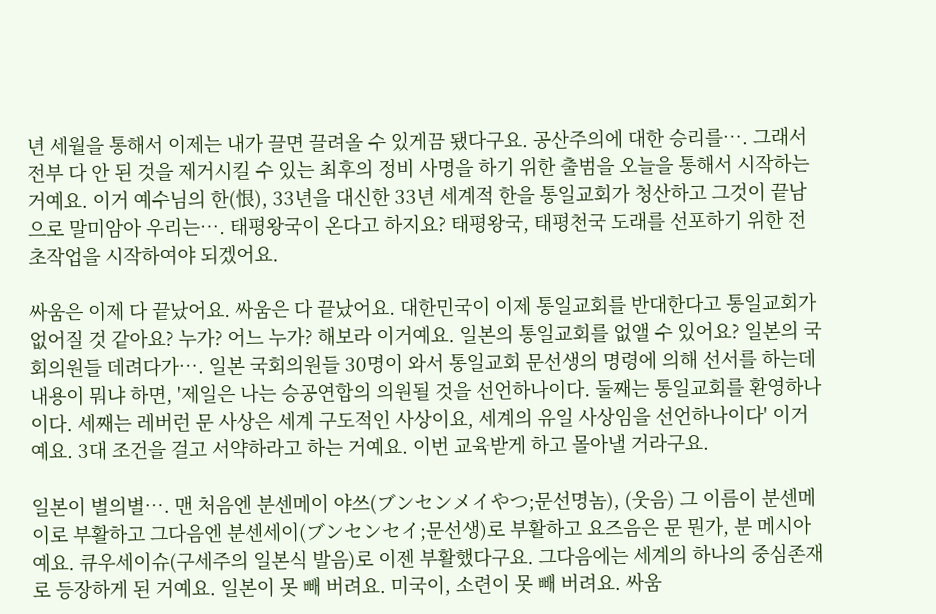년 세월을 통해서 이제는 내가 끌면 끌려올 수 있게끔 됐다구요. 공산주의에 대한 승리를…. 그래서 전부 다 안 된 것을 제거시킬 수 있는 최후의 정비 사명을 하기 위한 출범을 오늘을 통해서 시작하는 거예요. 이거 예수님의 한(恨), 33년을 대신한 33년 세계적 한을 통일교회가 청산하고 그것이 끝남으로 말미암아 우리는…. 태평왕국이 온다고 하지요? 태평왕국, 태평천국 도래를 선포하기 위한 전초작업을 시작하여야 되겠어요.

싸움은 이제 다 끝났어요. 싸움은 다 끝났어요. 대한민국이 이제 통일교회를 반대한다고 통일교회가 없어질 것 같아요? 누가? 어느 누가? 해보라 이거예요. 일본의 통일교회를 없앨 수 있어요? 일본의 국회의원들 데려다가…. 일본 국회의원들 30명이 와서 통일교회 문선생의 명령에 의해 선서를 하는데 내용이 뭐냐 하면, '제일은 나는 승공연합의 의원될 것을 선언하나이다. 둘째는 통일교회를 환영하나이다. 세째는 레버런 문 사상은 세계 구도적인 사상이요, 세계의 유일 사상임을 선언하나이다' 이거예요. 3대 조건을 걸고 서약하라고 하는 거예요. 이번 교육받게 하고 몰아낼 거라구요.

일본이 별의별…. 맨 처음엔 분센메이 야쓰(ブンセンメイやつ;문선명놈), (웃음) 그 이름이 분센메이로 부활하고 그다음엔 분센세이(ブンセンセイ;문선생)로 부활하고 요즈음은 문 뭔가, 분 메시아예요. 큐우세이슈(구세주의 일본식 발음)로 이젠 부활했다구요. 그다음에는 세계의 하나의 중심존재로 등장하게 된 거예요. 일본이 못 빼 버려요. 미국이, 소련이 못 빼 버려요. 싸움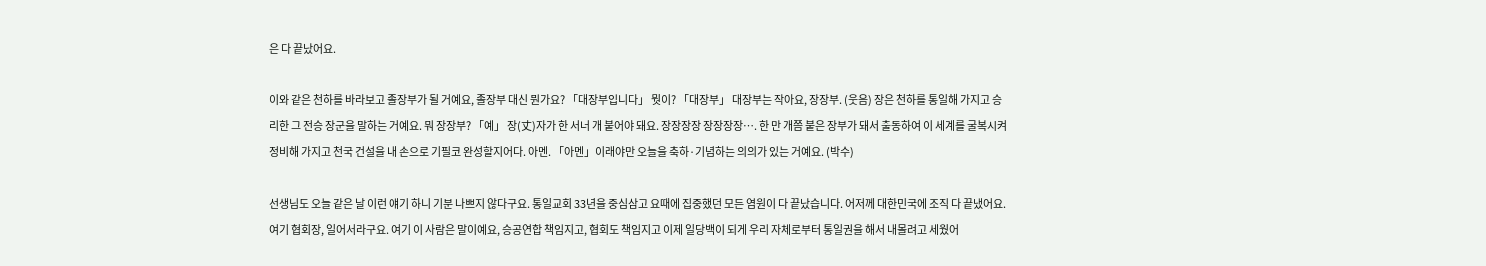은 다 끝났어요.

이와 같은 천하를 바라보고 졸장부가 될 거예요, 졸장부 대신 뭔가요? 「대장부입니다」 뭣이? 「대장부」 대장부는 작아요, 장장부. (웃음) 장은 천하를 통일해 가지고 승리한 그 전승 장군을 말하는 거예요. 뭐 장장부? 「예」 장(丈)자가 한 서너 개 붙어야 돼요. 장장장장 장장장장…. 한 만 개쯤 붙은 장부가 돼서 출동하여 이 세계를 굴복시켜 정비해 가지고 천국 건설을 내 손으로 기필코 완성할지어다. 아멘. 「아멘」이래야만 오늘을 축하·기념하는 의의가 있는 거예요. (박수)

선생님도 오늘 같은 날 이런 얘기 하니 기분 나쁘지 않다구요. 통일교회 33년을 중심삼고 요때에 집중했던 모든 염원이 다 끝났습니다. 어저께 대한민국에 조직 다 끝냈어요. 여기 협회장, 일어서라구요. 여기 이 사람은 말이예요, 승공연합 책임지고, 협회도 책임지고 이제 일당백이 되게 우리 자체로부터 통일권을 해서 내몰려고 세웠어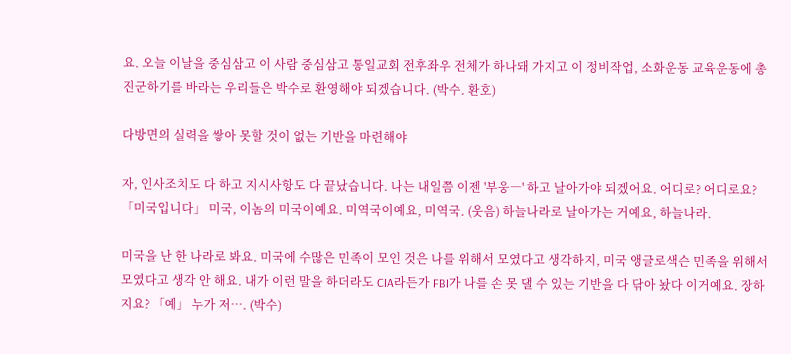요. 오늘 이날을 중심삼고 이 사람 중심삼고 통일교회 전후좌우 전체가 하나돼 가지고 이 정비작업, 소화운동 교육운동에 총진군하기를 바라는 우리들은 박수로 환영해야 되겠습니다. (박수. 환호)

다방면의 실력을 쌓아 못할 것이 없는 기반을 마련해야

자, 인사조치도 다 하고 지시사항도 다 끝났습니다. 나는 내일쯤 이젠 '부웅―' 하고 날아가야 되겠어요. 어디로? 어디로요? 「미국입니다」 미국, 이놈의 미국이예요. 미역국이예요, 미역국. (웃음) 하늘나라로 날아가는 거예요, 하늘나라.

미국을 난 한 나라로 봐요. 미국에 수많은 민족이 모인 것은 나를 위해서 모였다고 생각하지, 미국 앵글로색슨 민족을 위해서 모였다고 생각 안 해요. 내가 이런 말을 하더라도 CIA라든가 FBI가 나를 손 못 댈 수 있는 기반을 다 닦아 놨다 이거예요. 장하지요? 「예」 누가 저…. (박수)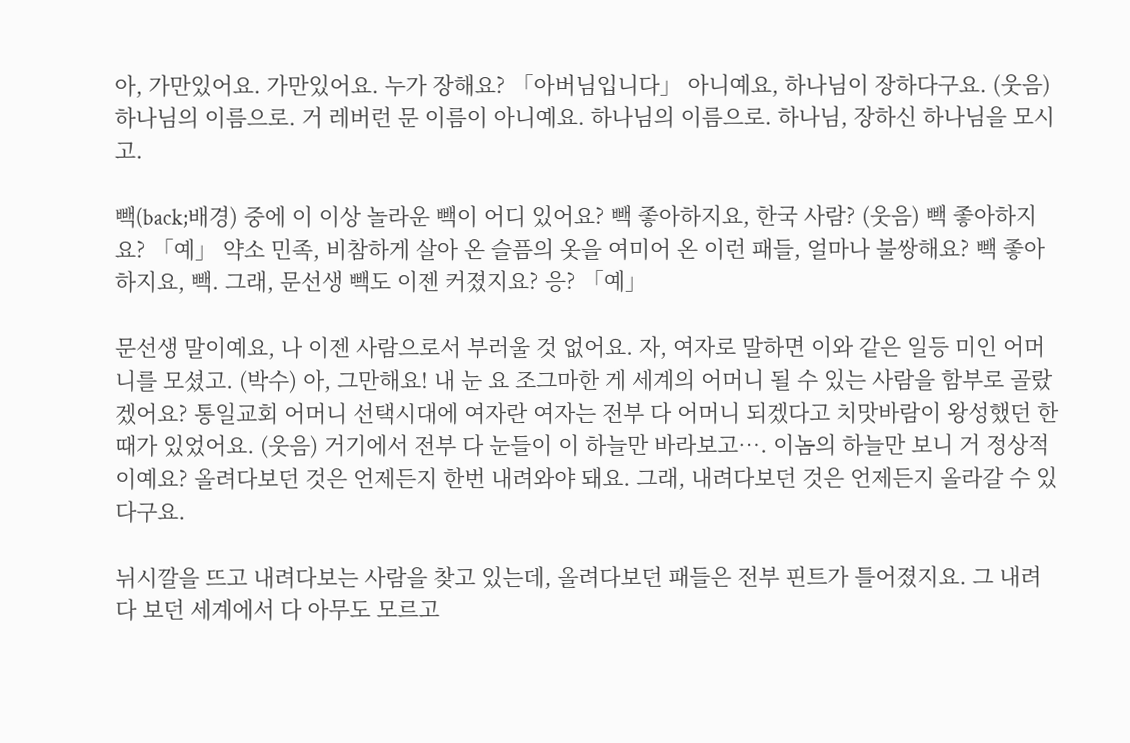아, 가만있어요. 가만있어요. 누가 장해요? 「아버님입니다」 아니예요, 하나님이 장하다구요. (웃음) 하나님의 이름으로. 거 레버런 문 이름이 아니예요. 하나님의 이름으로. 하나님, 장하신 하나님을 모시고.

빽(back;배경) 중에 이 이상 놀라운 빽이 어디 있어요? 빽 좋아하지요, 한국 사람? (웃음) 빽 좋아하지요? 「예」 약소 민족, 비참하게 살아 온 슬픔의 옷을 여미어 온 이런 패들, 얼마나 불쌍해요? 빽 좋아하지요, 빽. 그래, 문선생 빽도 이젠 커졌지요? 응? 「예」

문선생 말이예요, 나 이젠 사람으로서 부러울 것 없어요. 자, 여자로 말하면 이와 같은 일등 미인 어머니를 모셨고. (박수) 아, 그만해요! 내 눈 요 조그마한 게 세계의 어머니 될 수 있는 사람을 함부로 골랐겠어요? 통일교회 어머니 선택시대에 여자란 여자는 전부 다 어머니 되겠다고 치맛바람이 왕성했던 한때가 있었어요. (웃음) 거기에서 전부 다 눈들이 이 하늘만 바라보고…. 이놈의 하늘만 보니 거 정상적이예요? 올려다보던 것은 언제든지 한번 내려와야 돼요. 그래, 내려다보던 것은 언제든지 올라갈 수 있다구요.

뉘시깔을 뜨고 내려다보는 사람을 찾고 있는데, 올려다보던 패들은 전부 핀트가 틀어졌지요. 그 내려다 보던 세계에서 다 아무도 모르고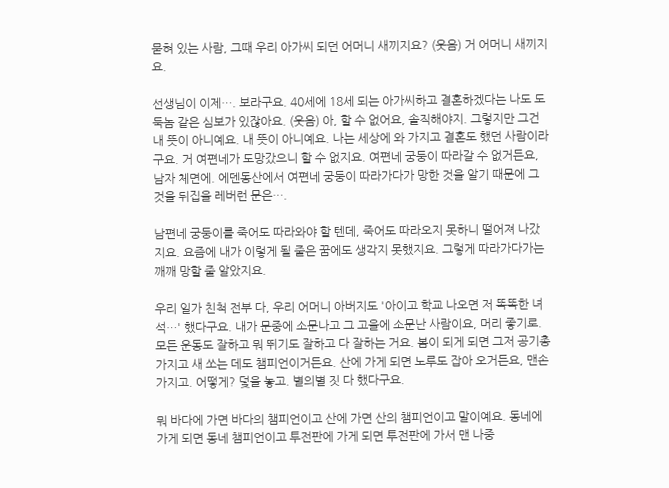묻혀 있는 사람, 그때 우리 아가씨 되던 어머니 새끼지요? (웃음) 거 어머니 새끼지요.

선생님이 이제…. 보라구요. 40세에 18세 되는 아가씨하고 결혼하겠다는 나도 도둑놈 같은 심보가 있잖아요. (웃음) 아, 할 수 없어요, 솔직해야지. 그렇지만 그건 내 뜻이 아니예요. 내 뜻이 아니예요. 나는 세상에 와 가지고 결혼도 했던 사람이라구요. 거 여편네가 도망갔으니 할 수 없지요. 여편네 궁둥이 따라갈 수 없거든요, 남자 체면에. 에덴동산에서 여편네 궁둥이 따라가다가 망한 것을 알기 때문에 그것을 뒤집을 레버런 문은….

남편네 궁둥이를 죽어도 따라와야 할 텐데, 죽어도 따라오지 못하니 떨어져 나갔지요. 요즘에 내가 이렇게 될 줄은 꿈에도 생각지 못했지요. 그렇게 따라가다가는 깨깨 망할 줄 알았지요.

우리 일가 친척 전부 다, 우리 어머니 아버지도 '아이고 학교 나오면 저 똑똑한 녀석…' 했다구요. 내가 문중에 소문나고 그 고을에 소문난 사람이요, 머리 좋기로. 모든 운동도 잘하고 뭐 뛰기도 잘하고 다 잘하는 거요. 봄이 되게 되면 그저 공기총 가지고 새 쏘는 데도 챔피언이거든요. 산에 가게 되면 노루도 잡아 오거든요, 맨손 가지고. 어떻게? 덫을 놓고. 별의별 짓 다 했다구요.

뭐 바다에 가면 바다의 챔피언이고 산에 가면 산의 챔피언이고 말이예요. 동네에 가게 되면 동네 챔피언이고 투전판에 가게 되면 투전판에 가서 맨 나중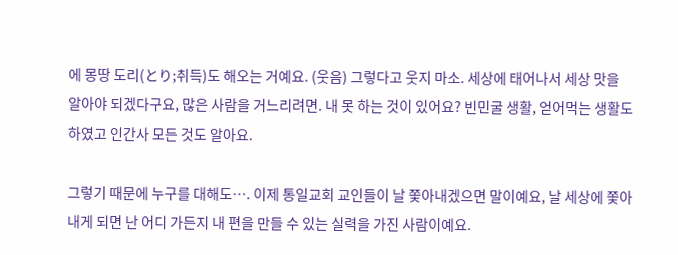에 몽땅 도리(とり;취득)도 해오는 거예요. (웃음) 그렇다고 웃지 마소. 세상에 태어나서 세상 맛을 알아야 되겠다구요, 많은 사람을 거느리려면. 내 못 하는 것이 있어요? 빈민굴 생활, 얻어먹는 생활도 하였고 인간사 모든 것도 알아요.

그렇기 때문에 누구를 대해도…. 이제 통일교회 교인들이 날 쫓아내겠으면 말이예요, 날 세상에 쫓아내게 되면 난 어디 가든지 내 편을 만들 수 있는 실력을 가진 사람이예요.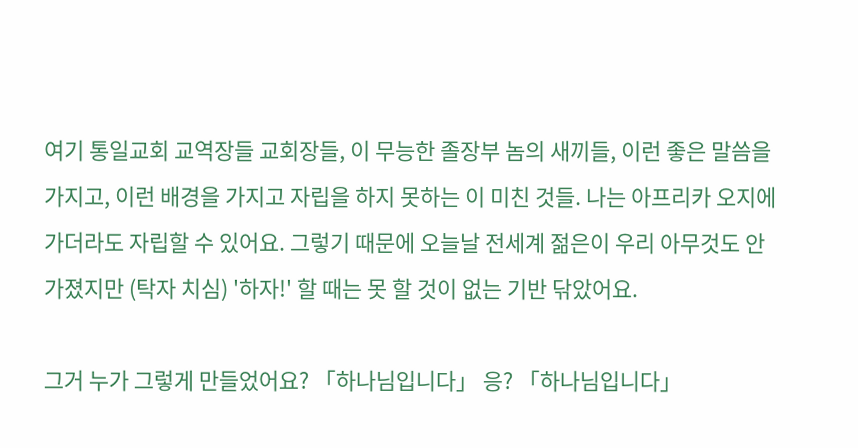여기 통일교회 교역장들 교회장들, 이 무능한 졸장부 놈의 새끼들, 이런 좋은 말씀을 가지고, 이런 배경을 가지고 자립을 하지 못하는 이 미친 것들. 나는 아프리카 오지에 가더라도 자립할 수 있어요. 그렇기 때문에 오늘날 전세계 젊은이 우리 아무것도 안 가졌지만 (탁자 치심) '하자!' 할 때는 못 할 것이 없는 기반 닦았어요.

그거 누가 그렇게 만들었어요? 「하나님입니다」 응? 「하나님입니다」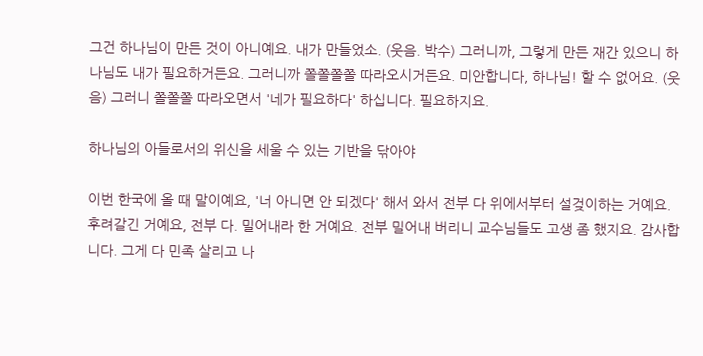그건 하나님이 만든 것이 아니예요. 내가 만들었소. (웃음. 박수) 그러니까, 그렇게 만든 재간 있으니 하나님도 내가 필요하거든요. 그러니까 쫄쫄쫄쫄 따라오시거든요. 미안합니다, 하나님! 할 수 없어요. (웃음) 그러니 쫄쫄쫄 따라오면서 '네가 필요하다' 하십니다. 필요하지요.

하나님의 아들로서의 위신을 세울 수 있는 기반을 닦아야

이번 한국에 올 때 말이예요, '너 아니면 안 되겠다' 해서 와서 전부 다 위에서부터 설겆이하는 거예요. 후려갈긴 거예요, 전부 다. 밀어내라 한 거예요. 전부 밀어내 버리니 교수님들도 고생 좀 했지요. 감사합니다. 그게 다 민족 살리고 나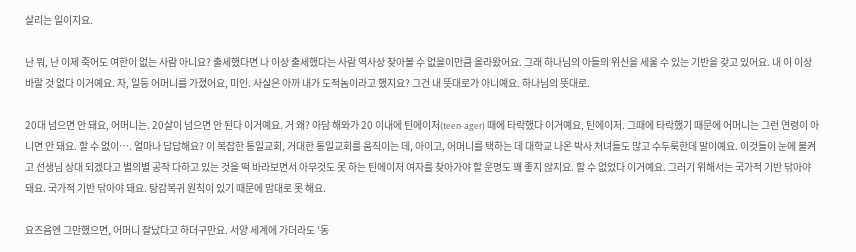살리는 일이지요.

난 뭐, 난 이제 죽어도 여한이 없는 사람 아니요? 출세했다면 나 이상 출세했다는 사람 역사상 찾아볼 수 없을이만큼 올라왔어요. 그래 하나님의 아들의 위신을 세울 수 있는 기반을 갖고 있어요. 내 이 이상 바랄 것 없다 이거예요. 자, 일등 어머니를 가졌어요, 미인. 사실은 아까 내가 도적놈이라고 했지요? 그건 내 뜻대로가 아니예요. 하나님의 뜻대로.

20대 넘으면 안 돼요, 어머니는. 20살이 넘으면 안 된다 이거예요. 거 왜? 아담 해와가 20 이내에 틴에이저(teen-ager) 때에 타락했다 이거예요, 틴에이저. 그때에 타락했기 때문에 어머니는 그런 연령이 아니면 안 돼요. 할 수 없이…. 얼마나 답답해요? 이 복잡한 통일교회, 거대한 통일교회를 움직이는 데, 아이고, 어머니를 택하는 데 대학교 나온 박사 처녀들도 많고 수두룩한데 말이예요. 이것들이 눈에 불켜고 선생님 상대 되겠다고 별의별 공작 다하고 있는 것을 떡 바라보면서 아무것도 못 하는 틴에이저 여자를 찾아가야 할 운명도 꽤 좋지 않지요. 할 수 없었다 이거예요. 그러기 위해서는 국가적 기반 닦아야 돼요. 국가적 기반 닦아야 돼요. 탕감복귀 원칙이 있기 때문에 맘대로 못 해요.

요즈음엔 그만했으면, 어머니 잘났다고 하더구만요. 서양 세계에 가더라도 '동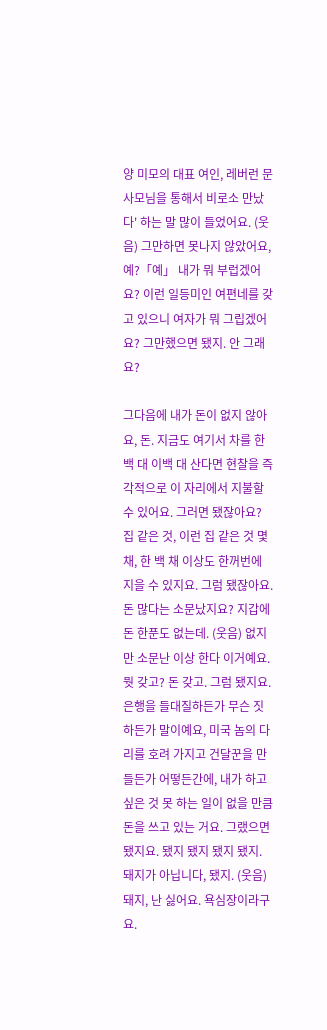양 미모의 대표 여인, 레버런 문 사모님을 통해서 비로소 만났다' 하는 말 많이 들었어요. (웃음) 그만하면 못나지 않았어요, 예?「예」 내가 뭐 부럽겠어요? 이런 일등미인 여편네를 갖고 있으니 여자가 뭐 그립겠어요? 그만했으면 됐지. 안 그래요?

그다음에 내가 돈이 없지 않아요, 돈. 지금도 여기서 차를 한 백 대 이백 대 산다면 현찰을 즉각적으로 이 자리에서 지불할 수 있어요. 그러면 됐잖아요? 집 같은 것, 이런 집 같은 것 몇 채, 한 백 채 이상도 한꺼번에 지을 수 있지요. 그럼 됐잖아요. 돈 많다는 소문났지요? 지갑에 돈 한푼도 없는데. (웃음) 없지만 소문난 이상 한다 이거예요. 뭣 갖고? 돈 갖고. 그럼 됐지요. 은행을 들대질하든가 무슨 짓 하든가 말이예요, 미국 놈의 다리를 호려 가지고 건달꾼을 만들든가 어떻든간에, 내가 하고 싶은 것 못 하는 일이 없을 만큼 돈을 쓰고 있는 거요. 그랬으면 됐지요. 됐지 됐지 됐지 됐지. 돼지가 아닙니다, 됐지. (웃음) 돼지, 난 싫어요. 욕심장이라구요.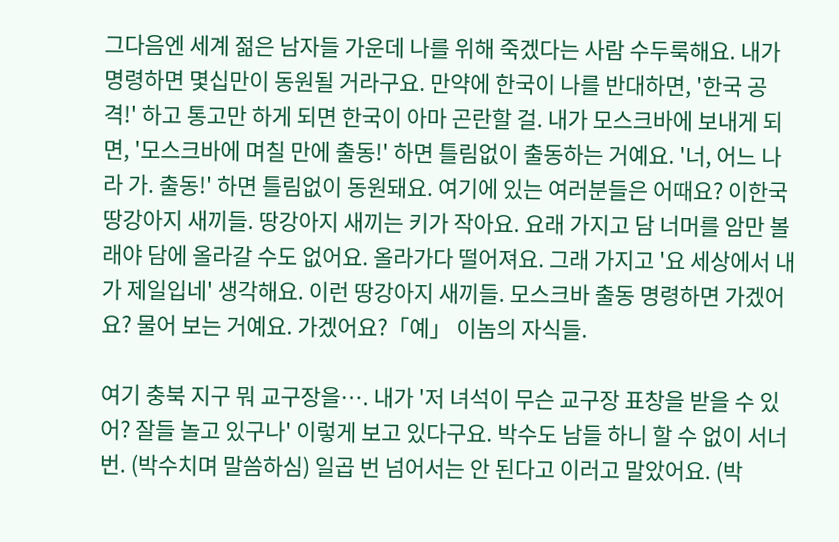그다음엔 세계 젊은 남자들 가운데 나를 위해 죽겠다는 사람 수두룩해요. 내가 명령하면 몇십만이 동원될 거라구요. 만약에 한국이 나를 반대하면, '한국 공격!' 하고 통고만 하게 되면 한국이 아마 곤란할 걸. 내가 모스크바에 보내게 되면, '모스크바에 며칠 만에 출동!' 하면 틀림없이 출동하는 거예요. '너, 어느 나라 가. 출동!' 하면 틀림없이 동원돼요. 여기에 있는 여러분들은 어때요? 이한국 땅강아지 새끼들. 땅강아지 새끼는 키가 작아요. 요래 가지고 담 너머를 암만 볼래야 담에 올라갈 수도 없어요. 올라가다 떨어져요. 그래 가지고 '요 세상에서 내가 제일입네' 생각해요. 이런 땅강아지 새끼들. 모스크바 출동 명령하면 가겠어요? 물어 보는 거예요. 가겠어요?「예」 이놈의 자식들.

여기 충북 지구 뭐 교구장을…. 내가 '저 녀석이 무슨 교구장 표창을 받을 수 있어? 잘들 놀고 있구나' 이렇게 보고 있다구요. 박수도 남들 하니 할 수 없이 서너 번. (박수치며 말씀하심) 일곱 번 넘어서는 안 된다고 이러고 말았어요. (박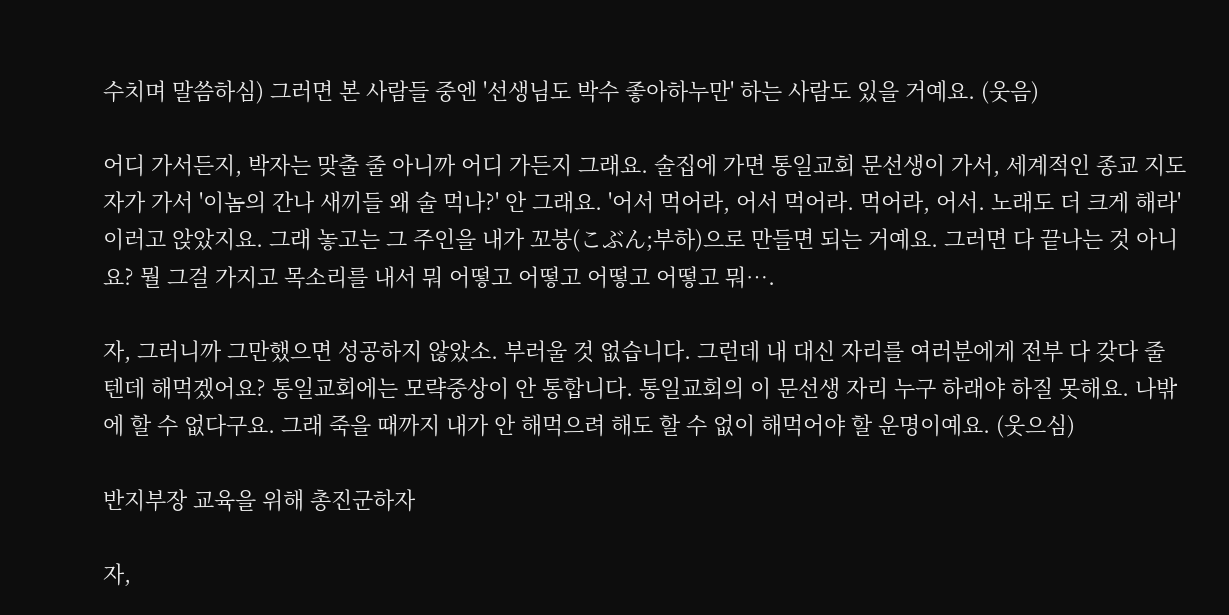수치며 말씀하심) 그러면 본 사람들 중엔 '선생님도 박수 좋아하누만' 하는 사람도 있을 거예요. (웃음)

어디 가서든지, 박자는 맞출 줄 아니까 어디 가든지 그래요. 술집에 가면 통일교회 문선생이 가서, 세계적인 종교 지도자가 가서 '이놈의 간나 새끼들 왜 술 먹나?' 안 그래요. '어서 먹어라, 어서 먹어라. 먹어라, 어서. 노래도 더 크게 해라' 이러고 앉았지요. 그래 놓고는 그 주인을 내가 꼬붕(こぶん;부하)으로 만들면 되는 거예요. 그러면 다 끝나는 것 아니요? 뭘 그걸 가지고 목소리를 내서 뭐 어떻고 어떻고 어떻고 어떻고 뭐….

자, 그러니까 그만했으면 성공하지 않았소. 부러울 것 없습니다. 그런데 내 대신 자리를 여러분에게 전부 다 갖다 줄 텐데 해먹겠어요? 통일교회에는 모략중상이 안 통합니다. 통일교회의 이 문선생 자리 누구 하래야 하질 못해요. 나밖에 할 수 없다구요. 그래 죽을 때까지 내가 안 해먹으려 해도 할 수 없이 해먹어야 할 운명이예요. (웃으심)

반지부장 교육을 위해 총진군하자

자,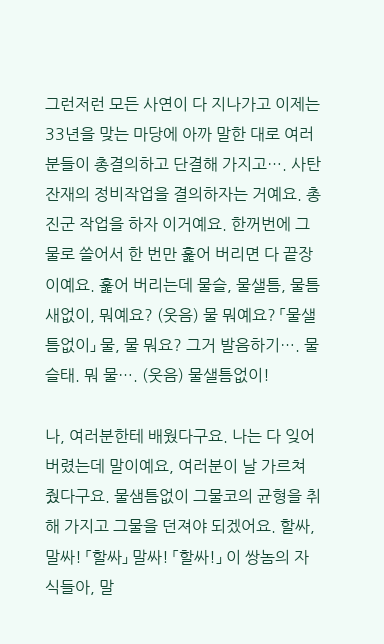그런저런 모든 사연이 다 지나가고 이제는 33년을 맞는 마당에 아까 말한 대로 여러분들이 총결의하고 단결해 가지고…. 사탄 잔재의 정비작업을 결의하자는 거예요. 총진군 작업을 하자 이거예요. 한꺼번에 그물로 쓸어서 한 번만 훑어 버리면 다 끝장이예요. 훑어 버리는데 물슬, 물샐틈, 물틈새없이, 뭐예요? (웃음) 물 뭐예요? 「물샐틈없이」 물, 물 뭐요? 그거 발음하기…. 물슬태. 뭐 물…. (웃음) 물샐틈없이!

나, 여러분한테 배웠다구요. 나는 다 잊어버렸는데 말이예요, 여러분이 날 가르쳐 줬다구요. 물샘틈없이 그물코의 균형을 취해 가지고 그물을 던져야 되겠어요. 할싸, 말싸! 「할싸」 말싸! 「할싸!」 이 쌍놈의 자식들아, 말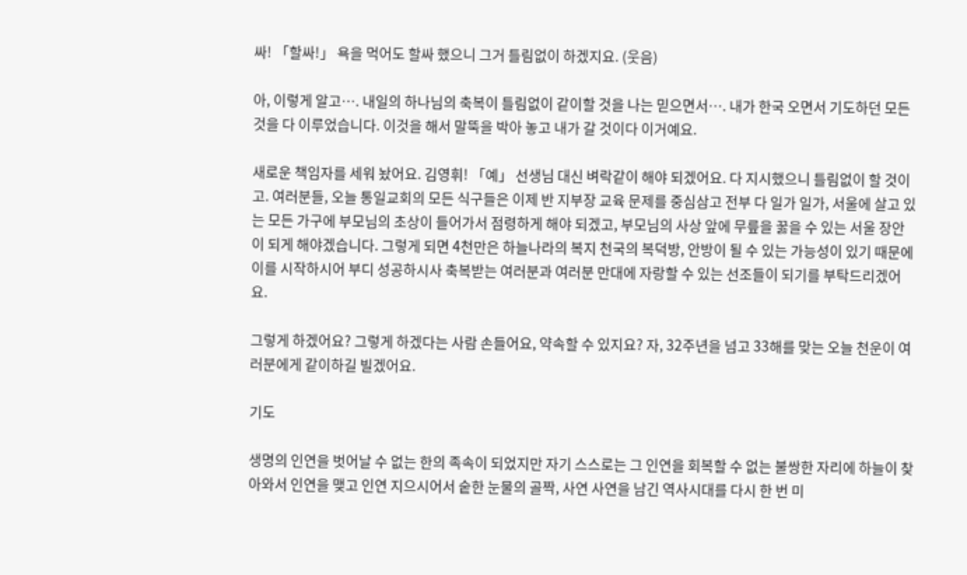싸! 「할싸!」 욕을 먹어도 할싸 했으니 그거 틀림없이 하겠지요. (웃음)

아, 이렇게 알고…. 내일의 하나님의 축복이 틀림없이 같이할 것을 나는 믿으면서…. 내가 한국 오면서 기도하던 모든 것을 다 이루었습니다. 이것을 해서 말뚝을 박아 놓고 내가 갈 것이다 이거예요.

새로운 책임자를 세워 놨어요. 김영휘! 「예」 선생님 대신 벼락같이 해야 되겠어요. 다 지시했으니 틀림없이 할 것이고. 여러분들, 오늘 통일교회의 모든 식구들은 이제 반 지부장 교육 문제를 중심삼고 전부 다 일가 일가, 서울에 살고 있는 모든 가구에 부모님의 초상이 들어가서 점령하게 해야 되겠고, 부모님의 사상 앞에 무릎을 꿇을 수 있는 서울 장안이 되게 해야겠습니다. 그렇게 되면 4천만은 하늘나라의 복지 천국의 복덕방, 안방이 될 수 있는 가능성이 있기 때문에 이를 시작하시어 부디 성공하시사 축복받는 여러분과 여러분 만대에 자랑할 수 있는 선조들이 되기를 부탁드리겠어요.

그렇게 하겠어요? 그렇게 하겠다는 사람 손들어요, 약속할 수 있지요? 자, 32주년을 넘고 33해를 맞는 오늘 천운이 여러분에게 같이하길 빌겠어요.

기도

생명의 인연을 벗어날 수 없는 한의 족속이 되었지만 자기 스스로는 그 인연을 회복할 수 없는 불쌍한 자리에 하늘이 찾아와서 인연을 맺고 인연 지으시어서 숱한 눈물의 골짝, 사연 사연을 남긴 역사시대를 다시 한 번 미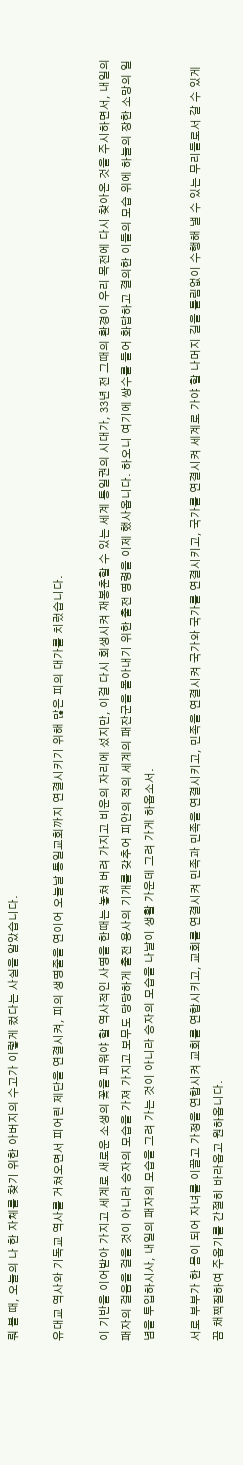뤄 볼 때, 오늘의 나 한 자체를 찾기 위한 아버지의 수고가 이렇게 컸다는 사실을 알았습니다.

유대교 역사와 기독교 역사를 거쳐오면서 피어린 제단을 연결시켜, 피의 생명줄을 연이어 오늘날 통일교회까지 연결시키기 위해 많은 피의 대가를 치렀습니다.

이 기반을 이어받아 가지고 세계로 새로운 소생의 꽃을 피워야 할 역사적인 사명을 한때는 놓쳐 버려 가지고 비운의 자리에 섰지만, 이걸 다시 회생시켜 재봉춘할 수 있는 세계 통일권의 시대가, 33년 전 그때의 환경이 우리 목전에 다시 찾아온 것을 주시하면서, 내일의 패자의 걸음을 걸을 것이 아니라 승자의 모습을 가져 가지고 보무도 당당하게 출전 용사의 기개를 갖추어 피안의 적의 세계의 패잔군을 몰아내기 위한 출전 명령을 이제 했사옵니다. 하오니 여기에 쌍수를 들어 화답하고 결의한 이들의 모습 위에 하늘의 장한 소망의 일념을 투입하시사, 내일의 패자의 모습을 그려 가는 것이 아니라 승자의 모습을 나날이 생활 가운데 그려 가게 하옵소서.

서로 부부가 한 몸이 되어 자녀를 이끌고 가정을 연합시켜 교회를 연합시키고, 교회를 연결시켜 민족과 민족을 연결시키고, 민족을 연결시켜 국가와 국가를 연결시키고, 국가를 연결시켜 세계로 가야 할 나머지 길을 틀림없이 수행해 낼 수 있는 무리들로서 갈 수 있게끔 채찍질하여 주옵기를 간절히 바라옵고 원하옵니다.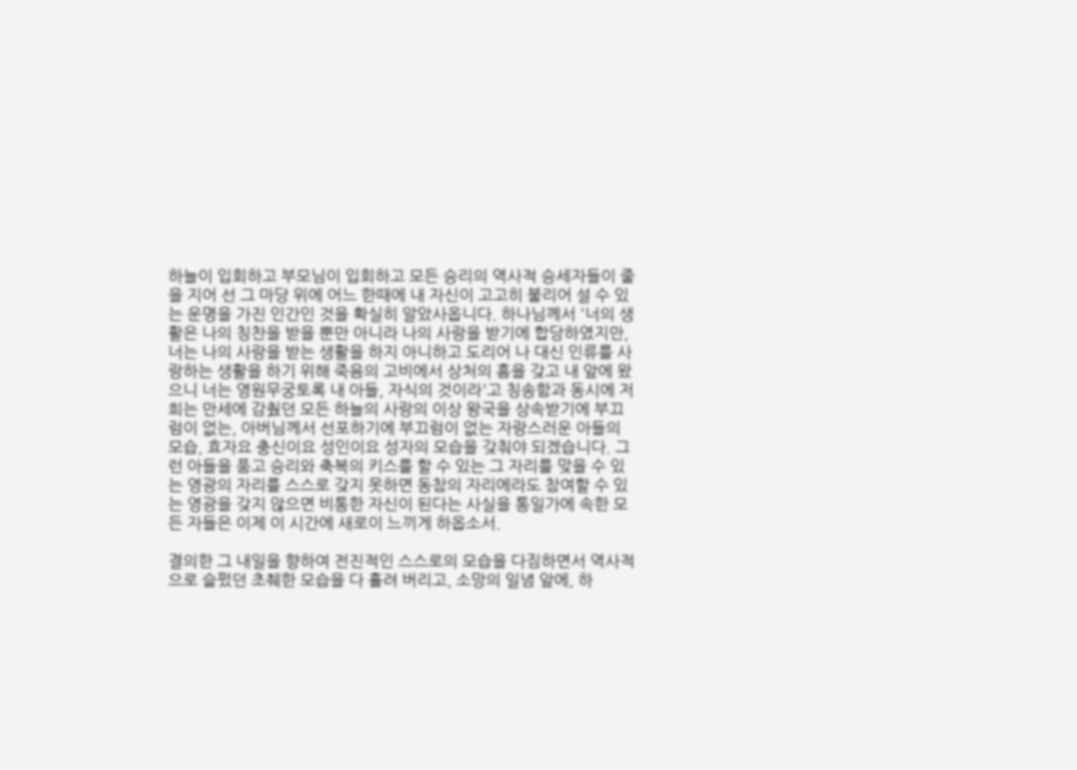하늘이 입회하고 부모님이 입회하고 모든 승리의 역사적 승세자들이 줄을 지어 선 그 마당 위에 어느 한때에 내 자신이 고고히 불리어 설 수 있는 운명을 가진 인간인 것을 확실히 알았사옵니다. 하나님께서 '너의 생활은 나의 칭찬을 받을 뿐만 아니라 나의 사랑을 받기에 합당하였지만, 너는 나의 사랑을 받는 생활을 하지 아니하고 도리어 나 대신 인류를 사랑하는 생활을 하기 위해 죽음의 고비에서 상처의 흠을 갖고 내 앞에 왔으니 너는 영원무궁토록 내 아들, 자식의 것이라'고 칭송함과 동시에 저희는 만세에 감췄던 모든 하늘의 사랑의 이상 왕국을 상속받기에 부끄럼이 없는, 아버님께서 선포하기에 부끄럼이 없는 자랑스러운 아들의 모습, 효자요 충신이요 성인이요 성자의 모습을 갖춰야 되겠습니다. 그런 아들을 품고 승리와 축복의 키스를 할 수 있는 그 자리를 맞을 수 있는 영광의 자리를 스스로 갖지 못하면 동참의 자리에라도 참여할 수 있는 영광을 갖지 않으면 비통한 자신이 된다는 사실을 통일가에 속한 모든 자들은 이제 이 시간에 새로이 느끼게 하옵소서.

결의한 그 내일을 향하여 전진적인 스스로의 모습을 다짐하면서 역사적으로 슬펐던 초췌한 모습을 다 흘려 버리고, 소망의 일념 앞에, 하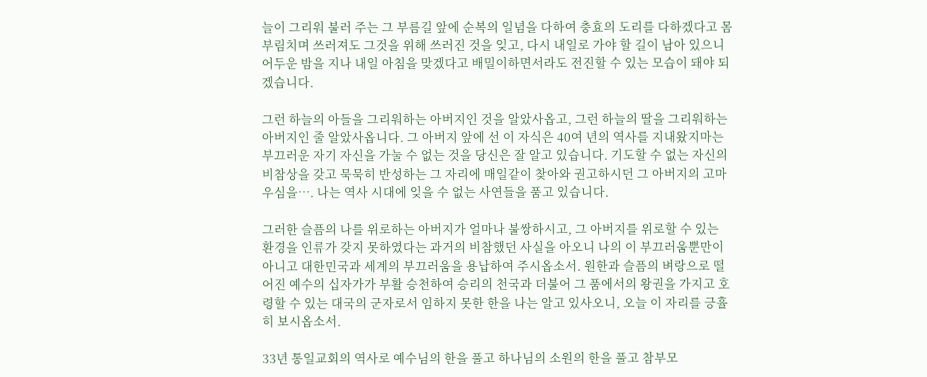늘이 그리워 불러 주는 그 부름길 앞에 순복의 일념을 다하여 충효의 도리를 다하겠다고 몸부림치며 쓰러져도 그것을 위해 쓰러진 것을 잊고, 다시 내일로 가야 할 길이 남아 있으니 어두운 밤을 지나 내일 아침을 맞겠다고 배밀이하면서라도 전진할 수 있는 모습이 돼야 되겠습니다.

그런 하늘의 아들을 그리워하는 아버지인 것을 알았사옵고, 그런 하늘의 딸을 그리워하는 아버지인 줄 알았사옵니다. 그 아버지 앞에 선 이 자식은 40여 년의 역사를 지내왔지마는 부끄러운 자기 자신을 가눌 수 없는 것을 당신은 잘 알고 있습니다. 기도할 수 없는 자신의 비참상을 갖고 묵묵히 반성하는 그 자리에 매일같이 찾아와 권고하시던 그 아버지의 고마우심을…. 나는 역사 시대에 잊을 수 없는 사연들을 품고 있습니다.

그러한 슬픔의 나를 위로하는 아버지가 얼마나 불쌍하시고, 그 아버지를 위로할 수 있는 환경을 인류가 갖지 못하였다는 과거의 비참했던 사실을 아오니 나의 이 부끄러움뿐만이 아니고 대한민국과 세계의 부끄러움을 용납하여 주시옵소서. 원한과 슬픔의 벼랑으로 떨어진 예수의 십자가가 부활 승천하여 승리의 천국과 더불어 그 품에서의 왕권을 가지고 호령할 수 있는 대국의 군자로서 임하지 못한 한을 나는 알고 있사오니, 오늘 이 자리를 긍휼히 보시옵소서.

33년 통일교회의 역사로 예수님의 한을 풀고 하나님의 소원의 한을 풀고 참부모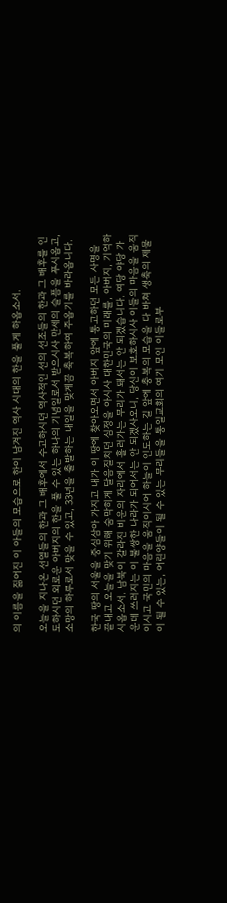의 이름을 짊어진 이 아들의 모습으로 한이 남겨진 역사 시대의 한을 풀게 하옵소서.

오늘을 지나온 선열들의 한과 그 배후에서 수고하시던 역사적인 선의 선조들의 한과 그 배후를 인도하시던 외로운 아버지의 한을 풀 수 있는 하나의 기념일로서 받으시사 만세의 슬픔을 푸시옵고, 소망의 하루로서 맞을 수 있고, 33년을 출발하는 내일을 맞게끔 축복하여 주옵기를 바라옵니다.

한국 땅의 서울을 중심삼아 가지고 내가 이 땅에 찾아오면서 아버지 앞에 통고하던 모든 사명을 끝내고 오늘을 맞기 위해 숨막히게 달음질치던 심정을 아시사 대한민국의 미래를, 아버지, 기억하시옵소서. 남북이 갈라진 비운의 자리에서 흘러가는 무리가 돼서는 안 되겠습니다. 여당 야당 가운데 쓰러지는 이 불쌍한 나라가 되어서는 안 되겠사오니, 당신이 보호하시사 이들의 마음을 움직이시고 국민의 마음을 움직이시어 하늘이 인도하는 길 앞에 충복의 모습을 다 바쳐 생축의 제물이 될 수 있는, 어린양들이 될 수 있는 무리들을 통일교회의 여기 모인 이들로부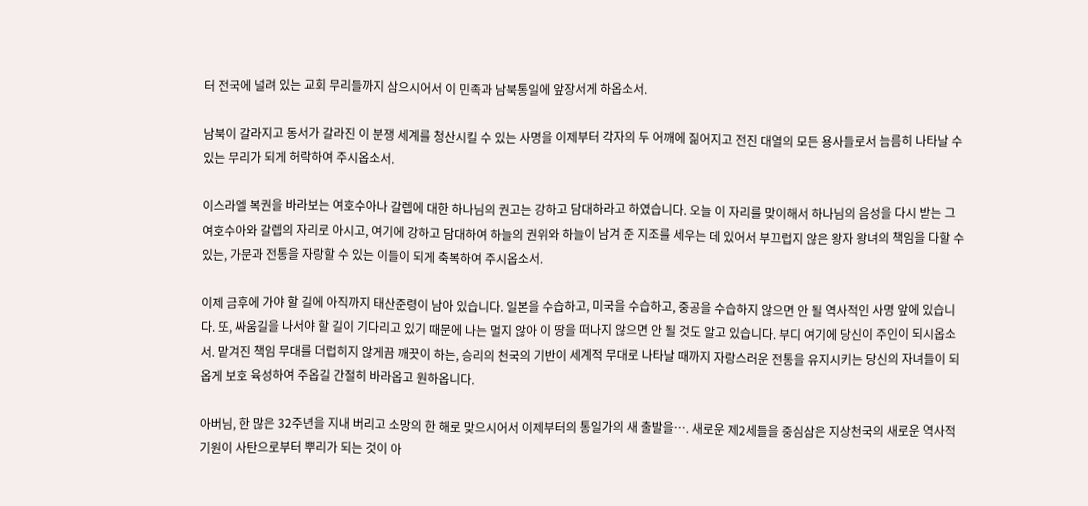터 전국에 널려 있는 교회 무리들까지 삼으시어서 이 민족과 남북통일에 앞장서게 하옵소서.

남북이 갈라지고 동서가 갈라진 이 분쟁 세계를 청산시킬 수 있는 사명을 이제부터 각자의 두 어깨에 짊어지고 전진 대열의 모든 용사들로서 늠름히 나타날 수 있는 무리가 되게 허락하여 주시옵소서.

이스라엘 복권을 바라보는 여호수아나 갈렙에 대한 하나님의 권고는 강하고 담대하라고 하였습니다. 오늘 이 자리를 맞이해서 하나님의 음성을 다시 받는 그 여호수아와 갈렙의 자리로 아시고, 여기에 강하고 담대하여 하늘의 권위와 하늘이 남겨 준 지조를 세우는 데 있어서 부끄럽지 않은 왕자 왕녀의 책임을 다할 수 있는, 가문과 전통을 자랑할 수 있는 이들이 되게 축복하여 주시옵소서.

이제 금후에 가야 할 길에 아직까지 태산준령이 남아 있습니다. 일본을 수습하고, 미국을 수습하고, 중공을 수습하지 않으면 안 될 역사적인 사명 앞에 있습니다. 또, 싸움길을 나서야 할 길이 기다리고 있기 때문에 나는 멀지 않아 이 땅을 떠나지 않으면 안 될 것도 알고 있습니다. 부디 여기에 당신이 주인이 되시옵소서. 맡겨진 책임 무대를 더럽히지 않게끔 깨끗이 하는, 승리의 천국의 기반이 세계적 무대로 나타날 때까지 자랑스러운 전통을 유지시키는 당신의 자녀들이 되옵게 보호 육성하여 주옵길 간절히 바라옵고 원하옵니다.

아버님, 한 많은 32주년을 지내 버리고 소망의 한 해로 맞으시어서 이제부터의 통일가의 새 출발을…. 새로운 제2세들을 중심삼은 지상천국의 새로운 역사적 기원이 사탄으로부터 뿌리가 되는 것이 아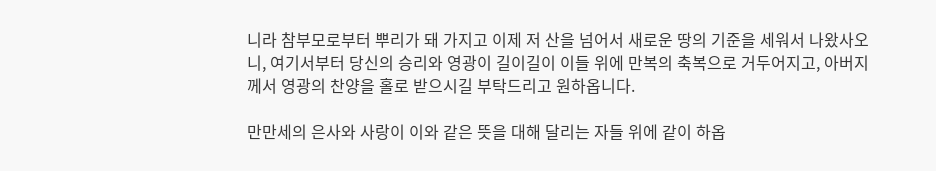니라 참부모로부터 뿌리가 돼 가지고 이제 저 산을 넘어서 새로운 땅의 기준을 세워서 나왔사오니, 여기서부터 당신의 승리와 영광이 길이길이 이들 위에 만복의 축복으로 거두어지고, 아버지께서 영광의 찬양을 홀로 받으시길 부탁드리고 원하옵니다.

만만세의 은사와 사랑이 이와 같은 뜻을 대해 달리는 자들 위에 같이 하옵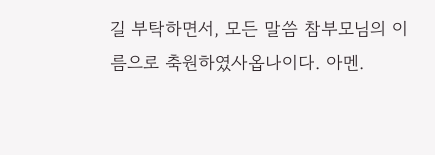길 부탁하면서, 모든 말씀 참부모님의 이름으로 축원하였사옵나이다. 아멘.